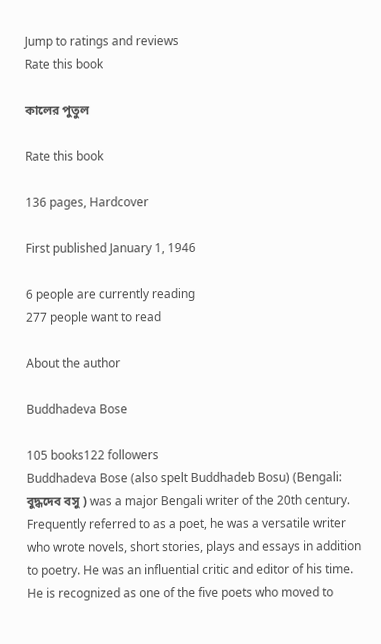Jump to ratings and reviews
Rate this book

কালের পুতুল

Rate this book

136 pages, Hardcover

First published January 1, 1946

6 people are currently reading
277 people want to read

About the author

Buddhadeva Bose

105 books122 followers
Buddhadeva Bose (also spelt Buddhadeb Bosu) (Bengali: বুদ্ধদেব বসু ) was a major Bengali writer of the 20th century. Frequently referred to as a poet, he was a versatile writer who wrote novels, short stories, plays and essays in addition to poetry. He was an influential critic and editor of his time. He is recognized as one of the five poets who moved to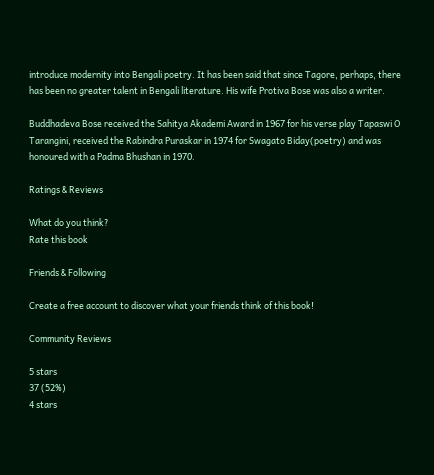introduce modernity into Bengali poetry. It has been said that since Tagore, perhaps, there has been no greater talent in Bengali literature. His wife Protiva Bose was also a writer.

Buddhadeva Bose received the Sahitya Akademi Award in 1967 for his verse play Tapaswi O Tarangini, received the Rabindra Puraskar in 1974 for Swagato Biday(poetry) and was honoured with a Padma Bhushan in 1970.

Ratings & Reviews

What do you think?
Rate this book

Friends & Following

Create a free account to discover what your friends think of this book!

Community Reviews

5 stars
37 (52%)
4 stars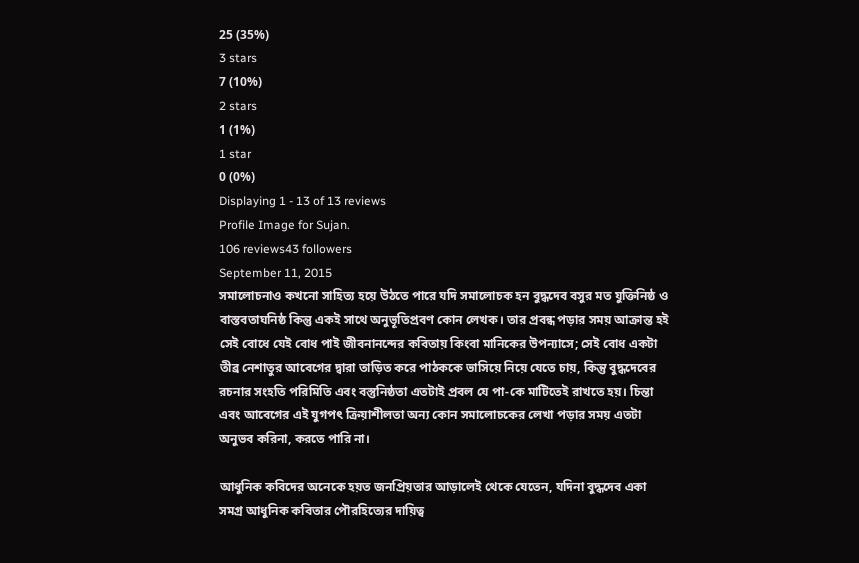25 (35%)
3 stars
7 (10%)
2 stars
1 (1%)
1 star
0 (0%)
Displaying 1 - 13 of 13 reviews
Profile Image for Sujan.
106 reviews43 followers
September 11, 2015
সমালোচনাও কখনো সাহিত্য হয়ে উঠতে পারে যদি সমালোচক হন বুদ্ধদেব বসুর মত যুক্তিনিষ্ঠ ও বাস্তবতাঘনিষ্ঠ কিন্তু একই সাথে অনুভূতিপ্রবণ কোন লেখক। তার প্রবন্ধ পড়ার সময় আক্রান্ত হই সেই বোধে যেই বোধ পাই জীবনানন্দের কবিতায় কিংবা মানিকের উপন্যাসে; সেই বোধ একটা তীব্র নেশাতুর আবেগের দ্বারা তাড়িত করে পাঠককে ভাসিয়ে নিয়ে যেতে চায়, কিন্তু বুদ্ধদেবের রচনার সংহতি পরিমিতি এবং বস্তুনিষ্ঠতা এতটাই প্রবল যে পা-কে মাটিতেই রাখতে হয়। চিন্তা এবং আবেগের এই যুগপৎ ক্রিয়াশীলতা অন্য কোন সমালোচকের লেখা পড়ার সময় এতটা অনুভব করিনা, করতে পারি না।

আধুনিক কবিদের অনেকে হয়ত জনপ্রিয়তার আড়ালেই থেকে যেতেন, যদিনা বুদ্ধদেব একা সমগ্র আধুনিক কবিতার পৌরহিত্যের দায়িত্ব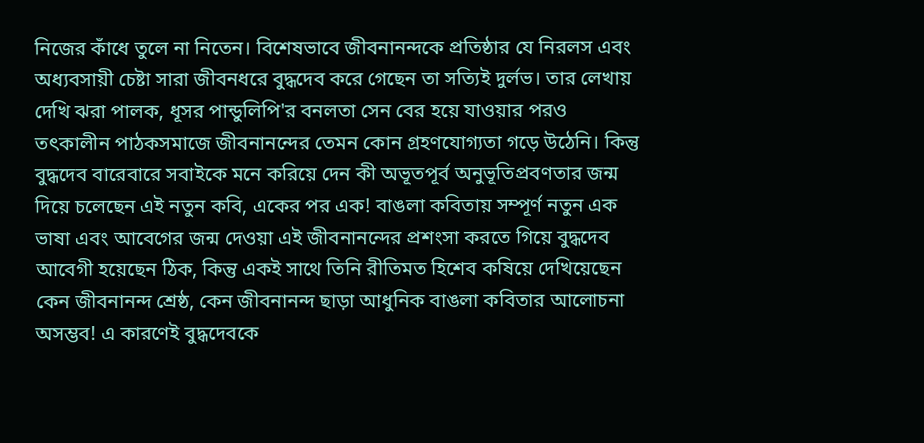নিজের কাঁধে তুলে না নিতেন। বিশেষভাবে জীবনানন্দকে প্রতিষ্ঠার যে নিরলস এবং অধ্যবসায়ী চেষ্টা সারা জীবনধরে বুদ্ধদেব করে গেছেন তা সত্যিই দুর্লভ। তার লেখায় দেখি ঝরা পালক, ধূসর পান্ডুলিপি'র বনলতা সেন বের হয়ে যাওয়ার পরও তৎকালীন পাঠকসমাজে জীবনানন্দের তেমন কোন গ্রহণযোগ্যতা গড়ে উঠেনি। কিন্তু বুদ্ধদেব বারেবারে সবাইকে মনে করিয়ে দেন কী অভূতপূর্ব অনুভূতিপ্রবণতার জন্ম দিয়ে চলেছেন এই নতুন কবি, একের পর এক! বাঙলা কবিতায় সম্পূর্ণ নতুন এক ভাষা এবং আবেগের জন্ম দেওয়া এই জীবনানন্দের প্রশংসা করতে গিয়ে বুদ্ধদেব আবেগী হয়েছেন ঠিক, কিন্তু একই সাথে তিনি রীতিমত হিশেব কষিয়ে দেখিয়েছেন কেন জীবনানন্দ শ্রেষ্ঠ, কেন জীবনানন্দ ছাড়া আধুনিক বাঙলা কবিতার আলোচনা অসম্ভব! এ কারণেই বুদ্ধদেবকে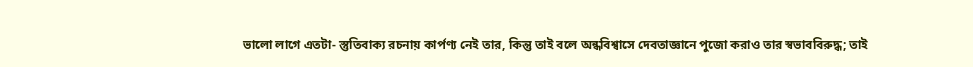ভালো লাগে এতটা- স্তুতিবাক্য রচনায় কার্পণ্য নেই তার, কিন্তু তাই বলে অন্ধবিশ্বাসে দেবতাজ্ঞানে পুজো করাও তার স্বভাববিরুদ্ধ; তাই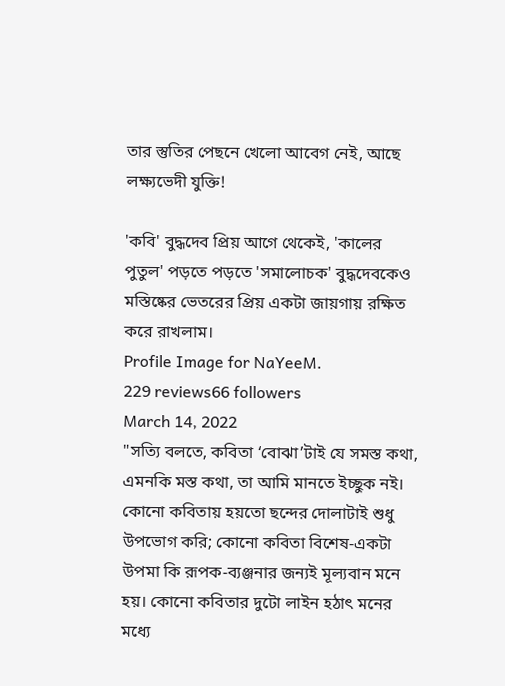তার স্তুতির পেছনে খেলো আবেগ নেই, আছে লক্ষ্যভেদী যুক্তি!

'কবি' বুদ্ধদেব প্রিয় আগে থেকেই, 'কালের পুতুল' পড়তে পড়তে 'সমালোচক' বুদ্ধদেবকেও মস্তিষ্কের ভেতরের প্রিয় একটা জায়গায় রক্ষিত করে রাখলাম।
Profile Image for NaYeeM.
229 reviews66 followers
March 14, 2022
"সত্যি বলতে, কবিতা ‘বোঝা’টাই যে সমস্ত কথা, এমনকি মস্ত কথা, তা আমি মানতে ইচ্ছুক নই। কোনো কবিতায় হয়তো ছন্দের দোলাটাই শুধু উপভোগ করি; কোনো কবিতা বিশেষ-একটা উপমা কি রূপক-ব্যঞ্জনার জন্যই মূল্যবান মনে হয়। কোনো কবিতার দুটো লাইন হঠাৎ মনের মধ্যে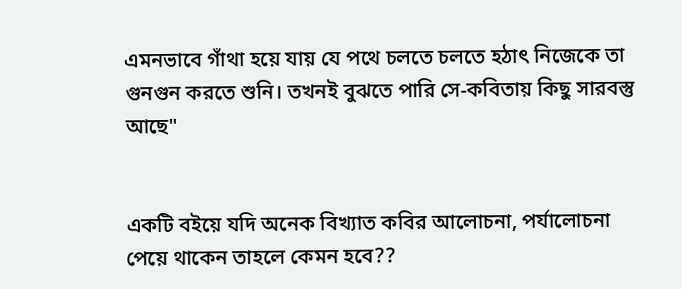এমনভাবে গাঁথা হয়ে যায় যে পথে চলতে চলতে হঠাৎ নিজেকে তা গুনগুন করতে শুনি। তখনই বুঝতে পারি সে-কবিতায় কিছু সারবস্তু আছে"


একটি বইয়ে যদি অনেক বিখ্যাত কবির আলোচনা, পর্যালোচনা পেয়ে থাকেন তাহলে কেমন হবে??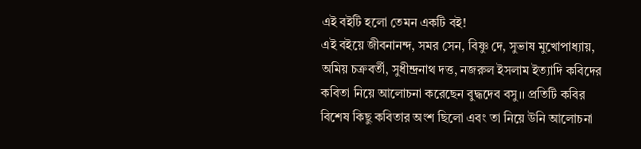এই বইটি হলো তেমন একটি বই!
এই বইয়ে জীবনানন্দ, সমর সেন, বিষ্ণু দে, সুভাষ মুখোপাধ্যায়, অমিয় চক্রবর্তী, সুধীন্দ্রনাথ দত্ত, নজরুল ইসলাম ইত্যাদি কবিদের কবিতা নিয়ে আলোচনা করেছেন বুদ্ধদেব বসু।। প্রতিটি কবির বিশেষ কিছু কবিতার অংশ ছিলো এবং তা নিয়ে উনি আলোচনা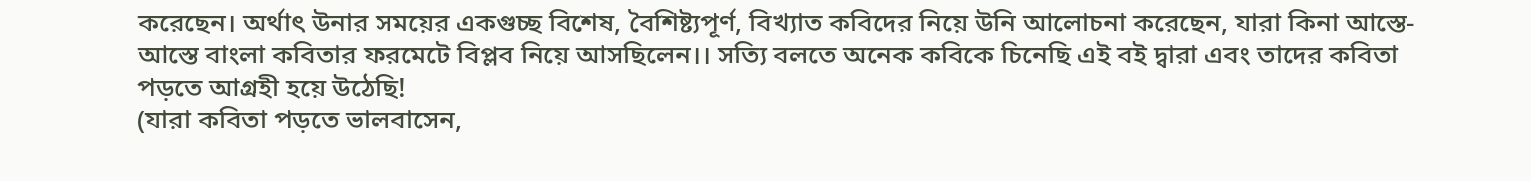করেছেন। অর্থাৎ উনার সময়ের একগুচ্ছ বিশেষ, বৈশিষ্ট্যপূর্ণ, বিখ্যাত কবিদের নিয়ে উনি আলোচনা করেছেন, যারা কিনা আস্তে-আস্তে বাংলা কবিতার ফরমেটে বিপ্লব নিয়ে আসছিলেন।। সত্যি বলতে অনেক কবিকে চিনেছি এই বই দ্বারা এবং তাদের কবিতা পড়তে আগ্রহী হয়ে উঠেছি!
(যারা কবিতা পড়তে ভালবাসেন,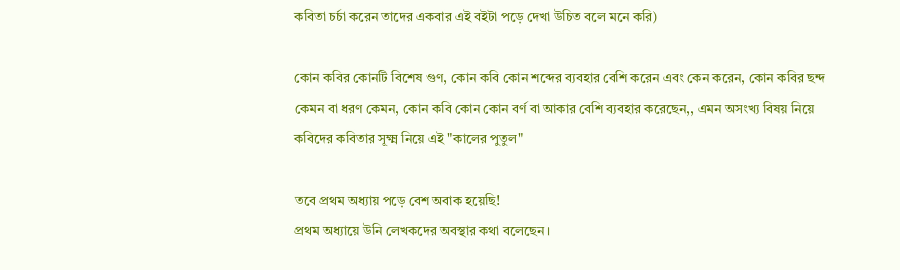কবিতা চর্চা করেন তাদের একবার এই বইটা পড়ে দেখা উচিত বলে মনে করি)

কোন কবির কোনটি বিশেষ গুণ, কোন কবি কোন শব্দের ব্যবহার বেশি করেন এবং কেন করেন, কোন কবির ছন্দ কেমন বা ধরণ কেমন, কোন কবি কোন কোন বর্ণ বা আকার বেশি ব্যবহার করেছেন,, এমন অসংখ্য বিষয় নিয়ে কবিদের কবিতার সূক্ষ্ম নিয়ে এই "কালের পুতুল"

তবে প্রথম অধ্যায় পড়ে বেশ অবাক হয়েছি!
প্রথম অধ্যায়ে উনি লেখকদের অবস্থার কথা বলেছেন।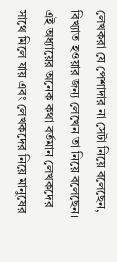লেখকরা যে পেশাদার না সেটা নিয়ে বলেছেন, বিখ্যাত হওয়ার জন্য লেখেন তা নিয়ে বলেছেন। এই অধ্যায়ের অনেক কথা বর্তমান লেখকদের সাথে মিলে যায় এবং লেখকদের নিয়ে মানুষের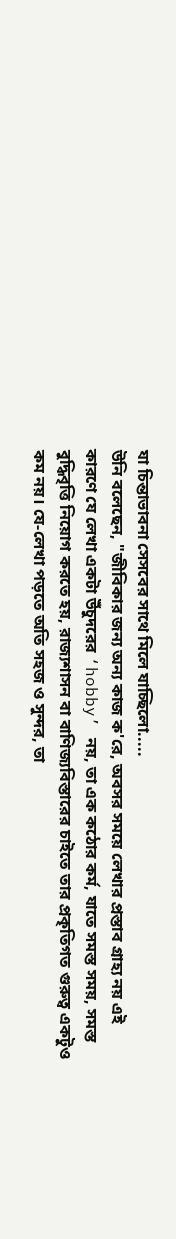যা চিন্তাভাবনা সেসবের সাথে মিলে যাচ্ছিলো.....
উনি বলেছেন, "জীবিকার জন্য অন্য কাজ ক'রে, অবসর সময়ে লেখার প্রস্তাব গ্রাহ্য নয় এই কারণে যে লেখা একটা উঁচুদরের ‘hobby’ নয়, তা এক কঠোর কর্ম, যাতে সমস্ত সময়, সমস্ত বুদ্ধিবৃত্তি নিয়োগ করতে হয়, রাজ্যশাসন বা বাণিজ্যবিস্তারের চাইতে তার প্রকৃতিগত গুরুত্ব একটুও কম নয়। যে-লেখা পড়তে অতি সহজ ও সুন্দর, তা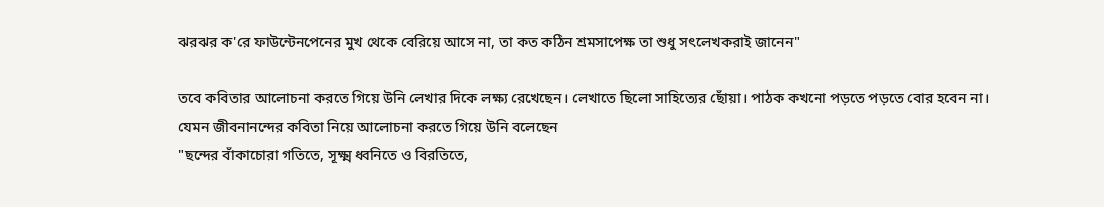ঝরঝর ক'রে ফাউন্টেনপেনের মুখ থেকে বেরিয়ে আসে না, তা কত কঠিন শ্রমসাপেক্ষ তা শুধু সৎলেখকরাই জানেন"

তবে কবিতার আলোচনা করতে গিয়ে উনি লেখার দিকে লক্ষ্য রেখেছেন। লেখাতে ছিলো সাহিত্যের ছোঁয়া। পাঠক কখনো পড়তে পড়তে বোর হবেন না।
যেমন জীবনানন্দের কবিতা নিয়ে আলোচনা করতে গিয়ে উনি বলেছেন
"ছন্দের বাঁকাচোরা গতিতে, সূক্ষ্ম ধ্বনিতে ও বিরতিতে,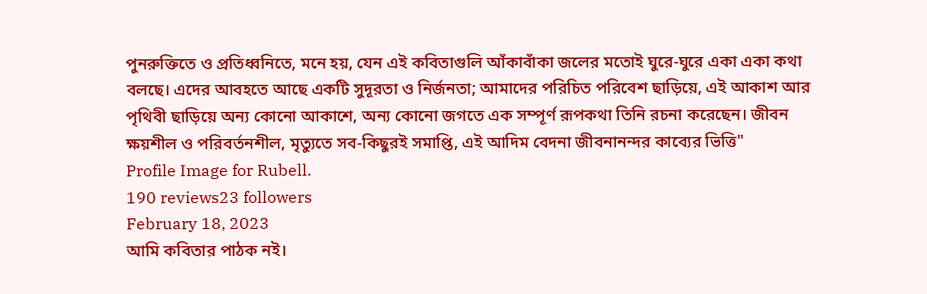পুনরুক্তিতে ও প্রতিধ্বনিতে, মনে হয়, যেন এই কবিতাগুলি আঁকাবাঁকা জলের মতোই ঘুরে-ঘুরে একা একা কথা বলছে। এদের আবহতে আছে একটি সুদূরতা ও নির্জনতা; আমাদের পরিচিত পরিবেশ ছাড়িয়ে, এই আকাশ আর পৃথিবী ছাড়িয়ে অন্য কোনো আকাশে, অন্য কোনো জগতে এক সম্পূর্ণ রূপকথা তিনি রচনা করেছেন। জীবন ক্ষয়শীল ও পরিবর্তনশীল, মৃত্যুতে সব-কিছুরই সমাপ্তি, এই আদিম বেদনা জীবনানন্দর কাব্যের ভিত্তি"
Profile Image for Rubell.
190 reviews23 followers
February 18, 2023
আমি কবিতার পাঠক নই।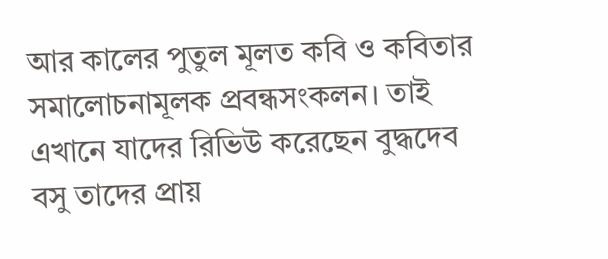আর কালের পুতুল মূলত কবি ও কবিতার সমালোচনামূলক প্রবন্ধসংকলন। তাই এখানে যাদের রিভিউ করেছেন বুদ্ধদেব বসু তাদের প্রায়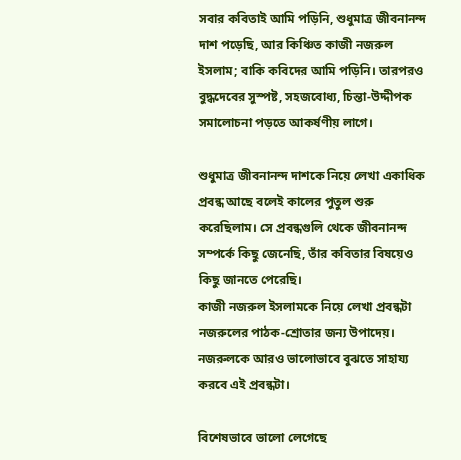সবার কবিতাই আমি পড়িনি, শুধুমাত্র জীবনানন্দ দাশ পড়েছি, আর কিঞ্চিত কাজী নজরুল ইসলাম; বাকি কবিদের আমি পড়িনি। তারপরও বুদ্ধদেবের সুস্পষ্ট, সহজবোধ্য, চিন্তা-উদ্দীপক সমালোচনা পড়তে আকর্ষণীয় লাগে।

শুধুমাত্র জীবনানন্দ দাশকে নিয়ে লেখা একাধিক প্রবন্ধ আছে বলেই কালের পুতুল শুরু করেছিলাম। সে প্রবন্ধগুলি থেকে জীবনানন্দ সম্পর্কে কিছু জেনেছি, তাঁর কবিতার বিষয়েও কিছু জানতে পেরেছি।
কাজী নজরুল ইসলামকে নিয়ে লেখা প্রবন্ধটা নজরুলের পাঠক-শ্রোতার জন্য উপাদেয়। নজরুলকে আরও ভালোভাবে বুঝতে সাহায্য করবে এই প্রবন্ধটা।

বিশেষভাবে ভালো লেগেছে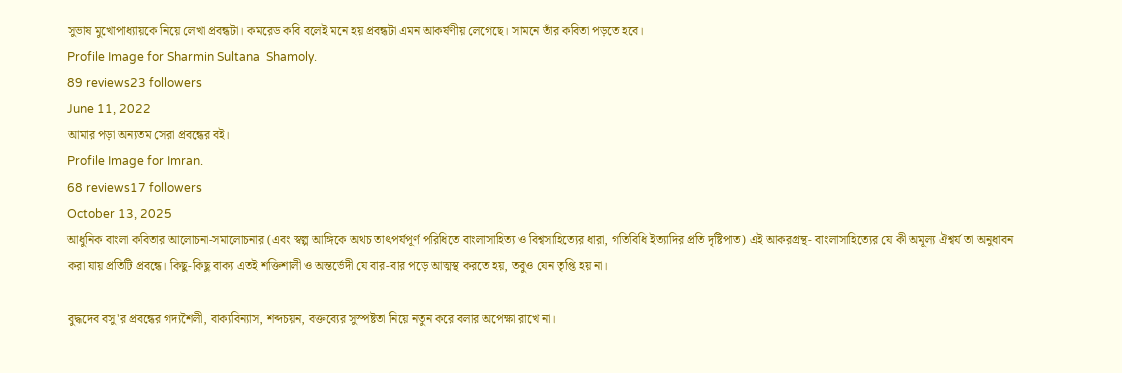সুভাষ মুখোপাধ্যায়কে নিয়ে লেখা প্রবন্ধটা। কমরেড কবি বলেই মনে হয় প্রবন্ধটা এমন আকর্ষণীয় লেগেছে। সামনে তাঁর কবিতা পড়তে হবে।
Profile Image for Sharmin Sultana  Shamoly.
89 reviews23 followers
June 11, 2022
আমার পড়া অন্যতম সেরা প্রবন্ধের বই।
Profile Image for Imran.
68 reviews17 followers
October 13, 2025
আধুনিক বাংলা কবিতার আলোচনা-সমালোচনার (এবং স্বল্প আঙ্গিকে অথচ তাৎপর্যপূর্ণ পরিধিতে বাংলাসাহিত্য ও বিশ্বসাহিত্যের ধারা, গতিবিধি ইত্যাদির প্রতি দৃষ্টিপাত) এই আকরগ্রন্থ- বাংলাসাহিত্যের যে কী অমূল্য ঐশ্বর্য তা অনুধাবন করা যায় প্রতিটি প্রবন্ধে। কিছু-কিছু বাক্য এতই শক্তিশালী ও অন্তর্ভেদী যে বার-বার পড়ে আত্মস্থ করতে হয়, তবুও যেন তৃপ্তি হয় না।

বুদ্ধদেব বসু'র প্রবন্ধের গদ্যশৈলী, বাক্যবিন্যাস, শব্দচয়ন, বক্তব্যের সুস্পষ্টতা নিয়ে নতুন করে বলার অপেক্ষা রাখে না।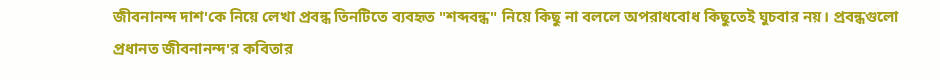জীবনানন্দ দাশ'কে নিয়ে লেখা প্রবন্ধ তিনটিতে ব্যবহৃত "শব্দবন্ধ" নিয়ে কিছু না বললে অপরাধবোধ কিছুতেই ঘুচবার নয়। প্রবন্ধগুলো প্রধানত জীবনানন্দ'র কবিতার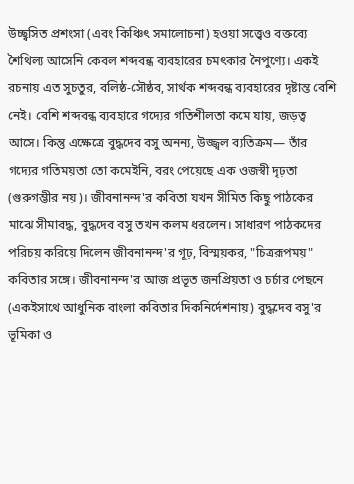উচ্ছ্বসিত প্রশংসা (এবং কিঞ্চিৎ সমালোচনা) হওয়া সত্ত্বেও বক্তব্যে শৈথিল্য আসেনি কেবল শব্দবন্ধ ব্যবহারের চমৎকার নৈপুণ্যে। একই রচনায় এত সুচতুর, বলিষ্ঠ-সৌষ্ঠব, সার্থক শব্দবন্ধ ব্যবহারের দৃষ্টান্ত বেশি নেই। বেশি শব্দবন্ধ ব্যবহারে গদ্যের গতিশীলতা কমে যায়, জড়ত্ব আসে। কিন্তু এক্ষেত্রে বুদ্ধদেব বসু অনন্য, উজ্জ্বল ব্যতিক্রম— তাঁর গদ্যের গতিময়তা তো কমেইনি, বরং পেয়েছে এক ওজস্বী দৃঢ়তা (গুরুগম্ভীর নয়)। জীবনানন্দ'র কবিতা যখন সীমিত কিছু পাঠকের মাঝে সীমাবদ্ধ, বুদ্ধদেব বসু তখন কলম ধরলেন। সাধারণ পাঠকদের পরিচয় করিয়ে দিলেন জীবনানন্দ'র গূঢ়, বিস্ময়কর, "চিত্ররূপময়" কবিতার সঙ্গে। জীবনানন্দ'র আজ প্রভূত জনপ্রিয়তা ও চর্চার পেছনে (একইসাথে আধুনিক বাংলা কবিতার দিকনির্দেশনায়) বুদ্ধদেব বসু'র ভূমিকা ও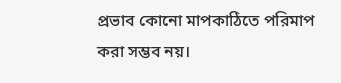প্রভাব কোনো মাপকাঠিতে পরিমাপ করা সম্ভব নয়।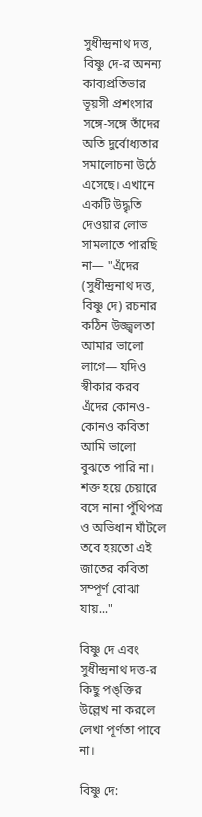সুধীন্দ্রনাথ দত্ত, বিষ্ণু দে-র অনন্য কাব্যপ্রতিভার ভূয়সী প্রশংসার সঙ্গে-সঙ্গে তাঁদের অতি দুর্বোধ্যতার সমালোচনা উঠে এসেছে। এখানে একটি উদ্ধৃতি দেওয়ার লোভ সামলাতে পারছি না— "এঁদের (সুধীন্দ্রনাথ দত্ত, বিষ্ণু দে) রচনার কঠিন উজ্জ্বলতা আমার ভালো লাগে— যদিও স্বীকার করব এঁদের কোনও-কোনও কবিতা আমি ভালো বুঝতে পারি না। শক্ত হয়ে চেয়ারে বসে নানা পুঁথিপত্র ও অভিধান ঘাঁটলে তবে হয়তো এই জাতের কবিতা সম্পূর্ণ বোঝা যায়..."

বিষ্ণু দে এবং সুধীন্দ্রনাথ দত্ত-র কিছু পঙ্ক্তির উল্লেখ না করলে লেখা পূর্ণতা পাবে না।

বিষ্ণু দে: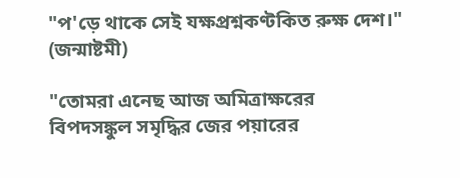"প'ড়ে থাকে সেই যক্ষপ্রশ্নকণ্টকিত রুক্ষ দেশ।" (জন্মাষ্টমী)

"তোমরা এনেছ আজ অমিত্রাক্ষরের
বিপদসঙ্কুল সমৃদ্ধির জের পয়ারের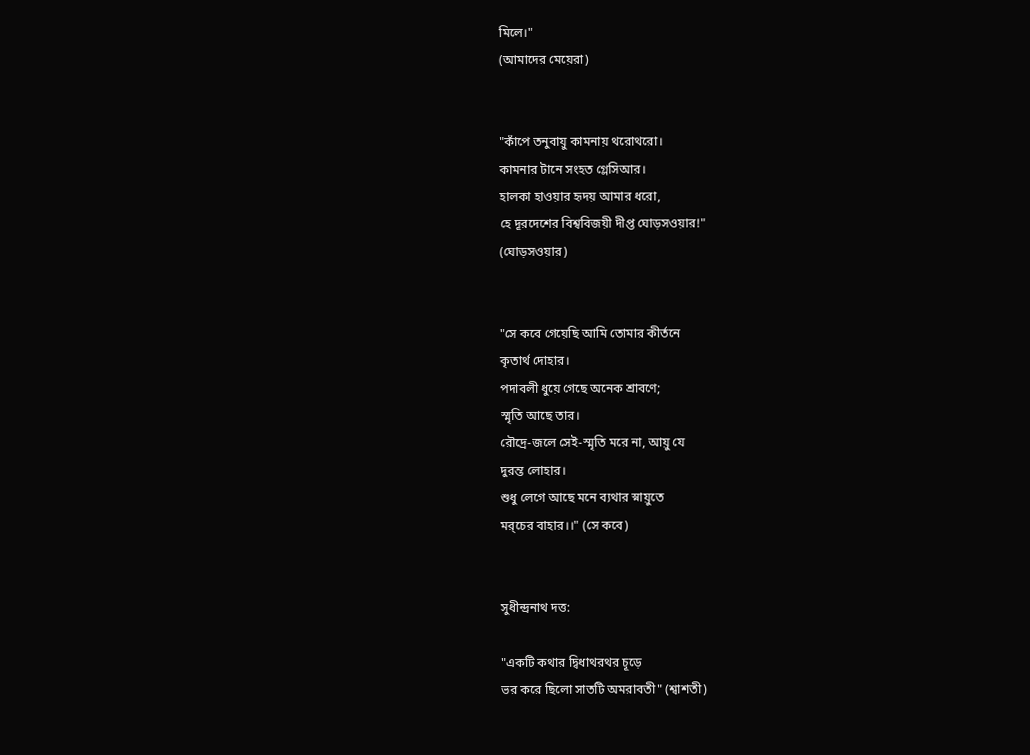মিলে।"
(আমাদের মেয়েরা)


"কাঁপে তনুবায়ু কামনায় থরোথরো।
কামনার টানে সংহত গ্লেসিআর।
হালকা হাওয়ার হৃদয় আমার ধরো,
হে দূরদেশের বিশ্ববিজয়ী দীপ্ত ঘোড়সওয়ার!"
(ঘোড়সওয়ার)


"সে কবে গেয়েছি আমি তোমার কীর্তনে
কৃতার্থ দোহার।
পদাবলী ধুয়ে গেছে অনেক শ্রাবণে;
স্মৃতি আছে তার।
রৌদ্রে-জলে সেই-স্মৃতি মরে না, আয়ু যে
দুরন্ত লোহার।
শুধু লেগে আছে মনে ব্যথার স্নায়ুতে
মর্‌চের বাহার।।" (সে কবে)


সুধীন্দ্রনাথ দত্ত:

"একটি কথার দ্বিধাথরথর চূড়ে
ভর করে ছিলো সাতটি অমরাবতী" (শ্বাশতী)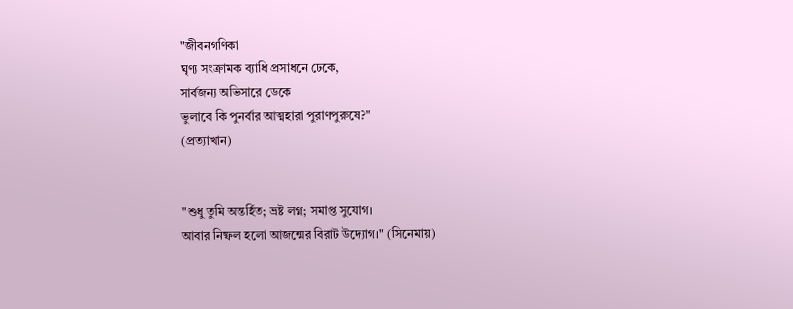"জীবনগণিকা
ঘৃণ্য সংক্রামক ব্যাধি প্রসাধনে ঢেকে,
সার্বজন্য অভিসারে ডেকে
ভুলাবে কি পুনর্বার আত্মহারা পুরাণপুরুষে?"
(প্রত্যাখান)


"শুধু তুমি অন্তর্হিত; ভ্রষ্ট লগ্ন; সমাপ্ত সুযোগ।
আবার নিষ্ফল হলো আজন্মের বিরাট উদ্যোগ।" (সিনেমায়)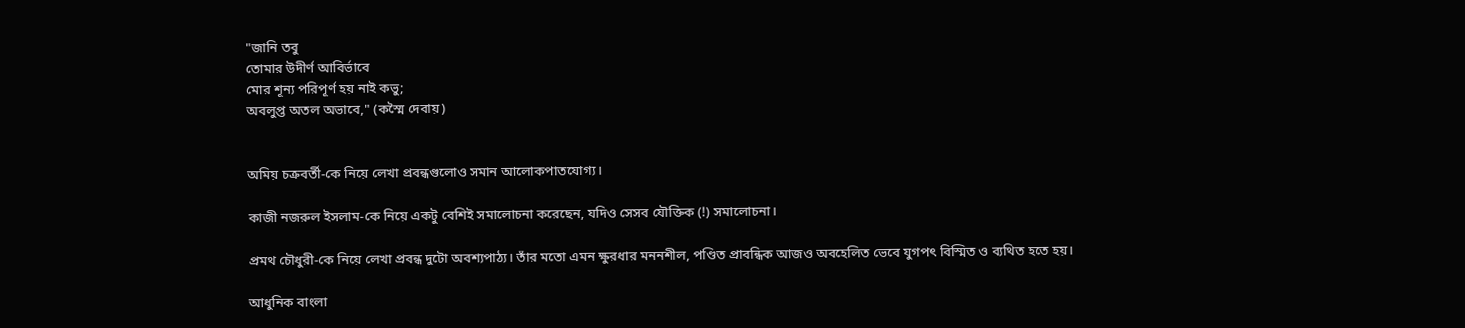"জানি তবু
তোমার উদীর্ণ আবির্ভাবে
মোর শূন্য পরিপূর্ণ হয় নাই কভু;
অবলুপ্ত অতল অভাবে," (কস্মৈ দেবায়)


অমিয় চক্রবর্তী-কে নিয়ে লেখা প্রবন্ধগুলোও সমান আলোকপাতযোগ্য।

কাজী নজরুল ইসলাম-কে নিয়ে একটু বেশিই সমালোচনা করেছেন, যদিও সেসব যৌক্তিক (!) সমালোচনা।

প্রমথ চৌধুরী-কে নিয়ে লেখা প্রবন্ধ দুটো অবশ্যপাঠ্য। তাঁর মতো এমন ক্ষুরধার মননশীল, পণ্ডিত প্রাবন্ধিক আজও অবহেলিত ভেবে যুগপৎ বিস্মিত ও ব্যথিত হতে হয়।

আধুনিক বাংলা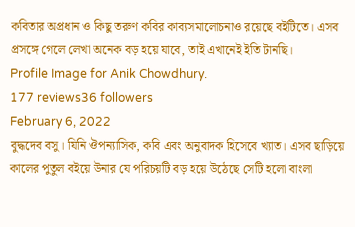কবিতার অপ্রধান ও কিছু তরুণ কবির কাব্যসমালোচনাও রয়েছে বইটিতে। এসব প্রসঙ্গে গেলে লেখা অনেক বড় হয়ে যাবে, তাই এখানেই ইতি টানছি।
Profile Image for Anik Chowdhury.
177 reviews36 followers
February 6, 2022
বুদ্ধদেব বসু। যিনি ঔপন্যাসিক, কবি এবং অনুবাদক হিসেবে খ্যাত। এসব ছাড়িয়ে কালের পুতুল বইয়ে উনার যে পরিচয়টি বড় হয়ে উঠেছে সেটি হলো বাংলা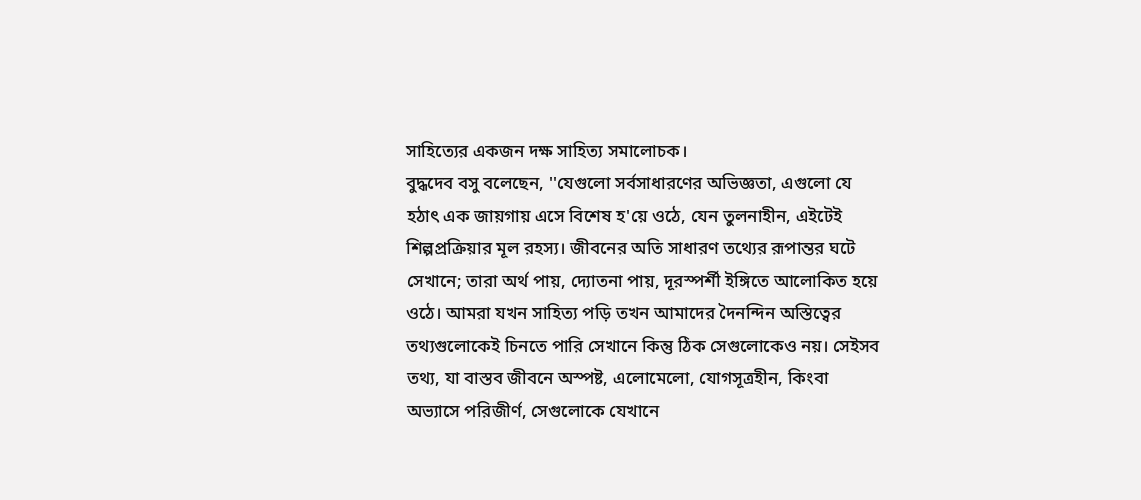সাহিত্যের একজন দক্ষ সাহিত্য সমালোচক।
বুদ্ধদেব বসু বলেছেন, ''যেগুলো সর্বসাধারণের অভিজ্ঞতা, এগুলো যে হঠাৎ এক জায়গায় এসে বিশেষ হ'য়ে ওঠে, যেন তুলনাহীন, এইটেই শিল্পপ্রক্রিয়ার মূল রহস্য। জীবনের অতি সাধারণ তথ্যের রূপান্তর ঘটে সেখানে; তারা অর্থ পায়, দ্যোতনা পায়, দূরস্পর্শী ইঙ্গিতে আলোকিত হয়ে ওঠে। আমরা যখন সাহিত্য পড়ি তখন আমাদের দৈনন্দিন অস্তিত্বের তথ্যগুলোকেই চিনতে পারি সেখানে কিন্তু ঠিক সেগুলোকেও নয়। সেইসব তথ্য, যা বাস্তব জীবনে অস্পষ্ট, এলোমেলো, যোগসূত্রহীন, কিংবা অভ্যাসে পরিজীর্ণ, সেগুলোকে যেখানে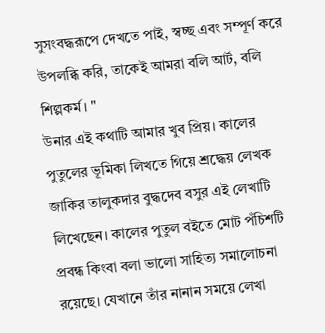সুসংবদ্ধরূপে দেখতে পাই, স্বচ্ছ এবং সম্পূর্ণ করে উপলব্ধি করি, তাকেই আমরা বলি আর্ট, বলি শিল্পকর্ম। "
উনার এই কথাটি আমার খুব প্রিয়। কালের পুতুলের ভূমিকা লিখতে গিয়ে শ্রদ্ধেয় লেখক জাকির তালুকদার বুদ্ধদেব বসুর এই লেখাটি লিখেছেন। কালের পুতুল বইতে মোট পঁচিশটি প্রবন্ধ কিংবা বলা ভালো সাহিত্য সমালোচনা রয়েছে। যেখানে তাঁর নানান সময়ে লেখা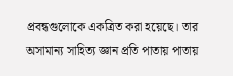প্রবন্ধগুলোকে একত্রিত করা হয়েছে। তার অসামান্য সাহিত্য জ্ঞান প্রতি পাতায় পাতায়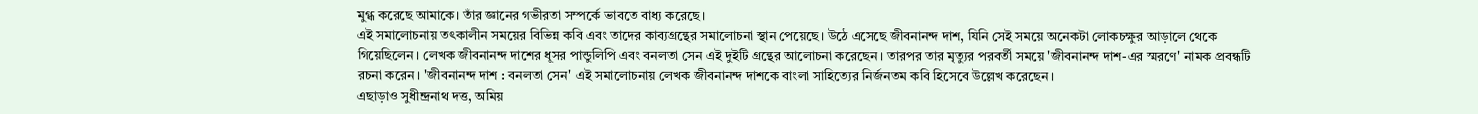মুগ্ধ করেছে আমাকে। তাঁর জ্ঞানের গভীরতা সম্পর্কে ভাবতে বাধ্য করেছে।
এই সমালোচনায় তৎকালীন সময়ের বিভিন্ন কবি এবং তাদের কাব্যগ্রন্থের সমালোচনা স্থান পেয়েছে। উঠে এসেছে জীবনানন্দ দাশ, যিনি সেই সময়ে অনেকটা লোকচক্ষুর আড়ালে থেকে গিয়েছিলেন। লেখক জীবনানন্দ দাশের ধূসর পান্ডুলিপি এবং বনলতা সেন এই দুইটি গ্রন্থের আলোচনা করেছেন। তারপর তার মৃত্যুর পরবর্তী সময়ে 'জীবনানন্দ দাশ-এর স্মরণে' নামক প্রবন্ধটি রচনা করেন। 'জীবনানন্দ দাশ : বনলতা সেন' এই সমালোচনায় লেখক জীবনানন্দ দাশকে বাংলা সাহিত্যের নির্জনতম কবি হিসেবে উল্লেখ করেছেন।
এছাড়াও সুধীন্দ্রনাথ দত্ত, অমিয়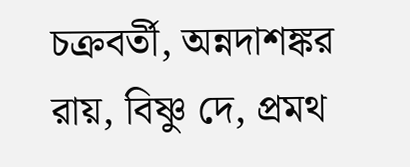চক্রবর্তী, অন্নদাশঙ্কর রায়, বিষ্ণু দে, প্রমথ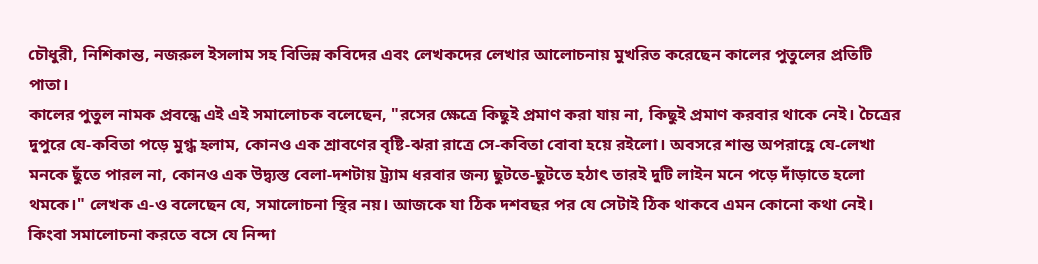চৌধুরী, নিশিকান্ত, নজরুল ইসলাম সহ বিভিন্ন কবিদের এবং লেখকদের লেখার আলোচনায় মুখরিত করেছেন কালের পুতুলের প্রতিটি পাতা।
কালের পুতুল নামক প্রবন্ধে এই এই সমালোচক বলেছেন, "রসের ক্ষেত্রে কিছুই প্রমাণ করা যায় না, কিছুই প্রমাণ করবার থাকে নেই। চৈত্রের দুপুরে যে-কবিতা পড়ে মুগ্ধ হলাম, কোনও এক শ্রাবণের বৃষ্টি-ঝরা রাত্রে সে-কবিতা বোবা হয়ে রইলো। অবসরে শান্ত অপরাহ্ণে যে-লেখা মনকে ছুঁতে পারল না, কোনও এক উদ্ব্যস্ত বেলা-দশটায় ট্র্যাম ধরবার জন্য ছুটতে-ছুটতে হঠাৎ তারই দুটি লাইন মনে পড়ে দাঁড়াতে হলো থমকে।" লেখক এ-ও বলেছেন যে, সমালোচনা স্থির নয়। আজকে যা ঠিক দশবছর পর যে সেটাই ঠিক থাকবে এমন কোনো কথা নেই। কিংবা সমালোচনা করতে বসে যে নিন্দা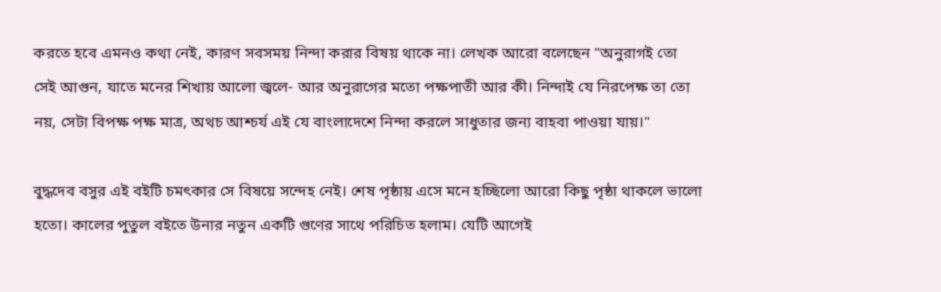করতে হবে এমনও কথা নেই, কারণ সবসময় নিন্দা করার বিষয় থাকে না। লেখক আরো বলেছেন "অনুরাগই তো সেই আগুন, যাতে মনের শিখায় আলো জ্বলে- আর অনুরাগের মতো পক্ষপাতী আর কী। নিন্দাই যে নিরপেক্ষ তা তো নয়, সেটা বিপক্ষ পক্ষ মাত্র, অথচ আশ্চর্য এই যে বাংলাদেশে নিন্দা করলে সাধুতার জন্য বাহবা পাওয়া যায়।"

বুদ্ধদেব বসুর এই বইটি চমৎকার সে বিষয়ে সন্দেহ নেই। শেষ পৃষ্ঠায় এসে মনে হচ্ছিলো আরো কিছু পৃষ্ঠা থাকলে ভালো হতো। কালের পুতুল বইতে উনার নতুন একটি গুণের সাথে পরিচিত হলাম। যেটি আগেই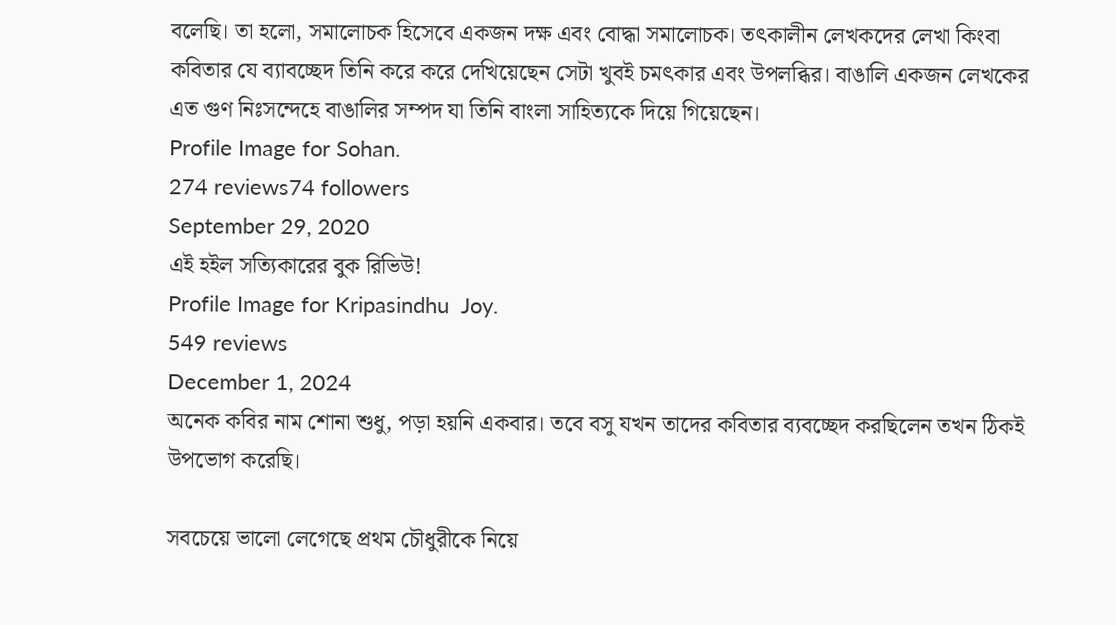বলেছি। তা হলো, সমালোচক হিসেবে একজন দক্ষ এবং বোদ্ধা সমালোচক। তৎকালীন লেখকদের লেখা কিংবা কবিতার যে ব্যাবচ্ছেদ তিনি করে করে দেখিয়েছেন সেটা খুবই চমৎকার এবং উপলব্ধির। বাঙালি একজন লেখকের এত গুণ নিঃসন্দেহে বাঙালির সম্পদ যা তিনি বাংলা সাহিত্যকে দিয়ে গিয়েছেন।
Profile Image for Sohan.
274 reviews74 followers
September 29, 2020
এই হইল সত্যিকারের বুক রিভিউ!
Profile Image for Kripasindhu  Joy.
549 reviews
December 1, 2024
অনেক কবির নাম শোনা শুধু, পড়া হয়নি একবার। তবে বসু যখন তাদের কবিতার ব্যবচ্ছেদ করছিলেন তখন ঠিকই উপভোগ করেছি।

সবচেয়ে ভালো লেগেছে প্রথম চৌধুরীকে নিয়ে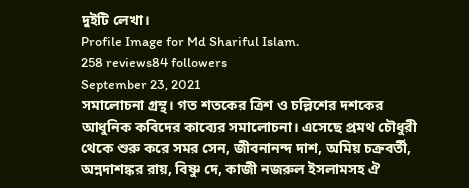দুইটি লেখা।
Profile Image for Md Shariful Islam.
258 reviews84 followers
September 23, 2021
সমালোচনা গ্রন্থ। গত শতকের ত্রিশ ও চল্লিশের দশকের আধুনিক কবিদের কাব্যের সমালোচনা। এসেছে প্রমথ চৌধুরী থেকে শুরু করে সমর সেন, জীবনানন্দ দাশ, অমিয় চক্রবর্তী, অন্নদাশঙ্কর রায়, বিষ্ণু দে, কাজী নজরুল ইসলামসহ ঐ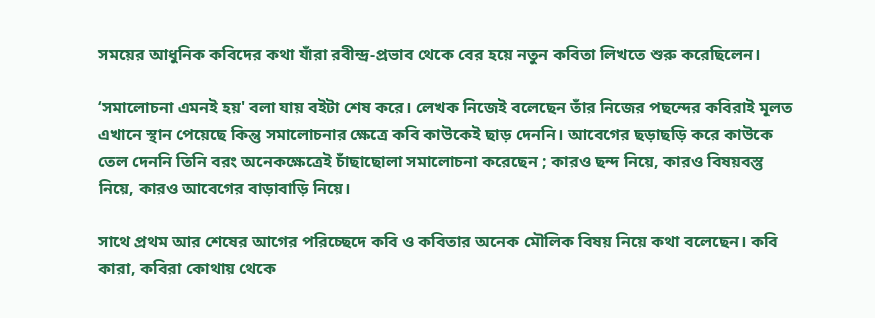সময়ের আধুনিক কবিদের কথা যাঁরা রবীন্দ্র-প্রভাব থেকে বের হয়ে নতুন কবিতা লিখতে শুরু করেছিলেন।

‘সমালোচনা এমনই হয়' বলা যায় বইটা শেষ করে। লেখক নিজেই বলেছেন তাঁর নিজের পছন্দের কবিরাই মূলত এখানে স্থান পেয়েছে কিন্তু সমালোচনার ক্ষেত্রে কবি কাউকেই ছাড় দেননি। আবেগের ছড়াছড়ি করে কাউকে তেল দেননি তিনি বরং অনেকক্ষেত্রেই চাঁছাছোলা সমালোচনা করেছেন ; কারও ছন্দ নিয়ে, কারও বিষয়বস্তু নিয়ে, কারও আবেগের বাড়াবাড়ি নিয়ে।

সাথে প্রথম আর শেষের আগের পরিচ্ছেদে কবি ও কবিতার অনেক মৌলিক বিষয় নিয়ে কথা বলেছেন। কবি কারা, কবিরা কোথায় থেকে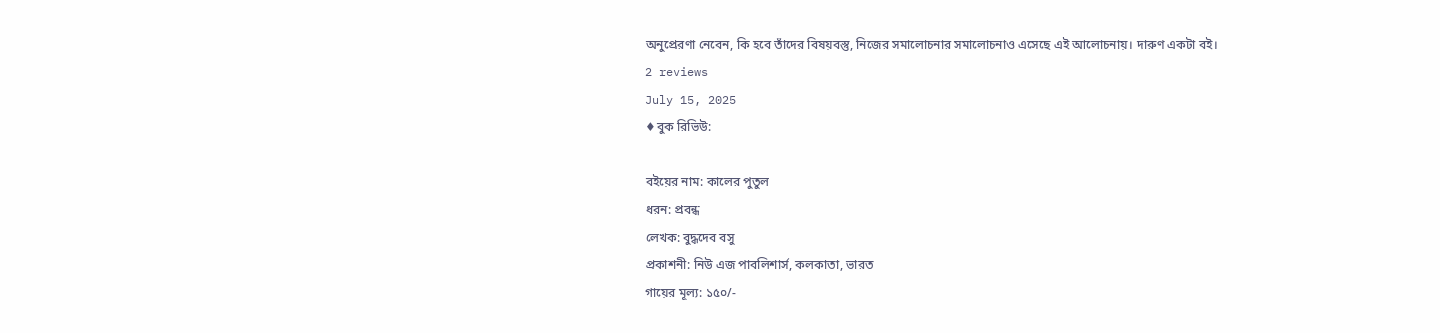অনুপ্রেরণা নেবেন, কি হবে তাঁদের বিষয়বস্তু, নিজের সমালোচনার সমালোচনাও এসেছে এই আলোচনায়। দারুণ একটা বই।
2 reviews
July 15, 2025
♦বুক রিভিউ:

বইয়ের নাম: কালের পুতুল
ধরন: প্রবন্ধ
লেখক: বুদ্ধদেব বসু
প্রকাশনী: নিউ এজ পাবলিশার্স, কলকাতা, ভারত
গায়ের মূল্য: ১৫০/-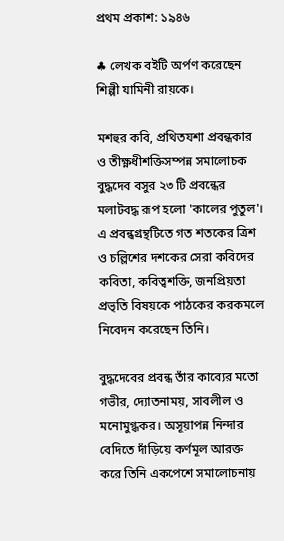প্রথম প্রকাশ: ১৯৪৬

♣ লেখক বইটি অর্পণ করেছেন শিল্পী যামিনী রায়কে।

মশহুর কবি, প্রথিতযশা প্রবন্ধকার ও তীক্ষ্ণধীশক্তিসম্পন্ন সমালোচক বুদ্ধদেব বসুর ২৩ টি প্রবন্ধের মলাটবদ্ধ রূপ হলো 'কালের পুতুল'। এ প্রবন্ধগ্রন্থটিতে গত শতকের ত্রিশ ও চল্লিশের দশকের সেরা কবিদের কবিতা, কবিত্বশক্তি, জনপ্রিয়তা প্রভৃতি বিষয়কে পাঠকের করকমলে নিবেদন করেছেন তিনি।

বুদ্ধদেবের প্রবন্ধ তাঁর কাব্যের মতো গভীর, দ্যোতনাময়, সাবলীল ও মনোমুগ্ধকর। অসূয়াপন্ন নিন্দার বেদিতে দাঁড়িয়ে কর্ণমূল আরক্ত করে তিনি একপেশে সমালোচনায়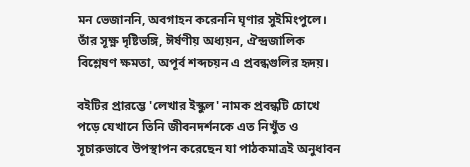মন ভেজাননি, অবগাহন করেননি ঘৃণার সুইমিংপুলে। তাঁর সূক্ষ্ণ দৃষ্টিভঙ্গি, ঈর্ষণীয় অধ্যয়ন, ঐন্দ্রজালিক বিশ্লেষণ ক্ষমতা, অপূর্ব শব্দচয়ন এ প্রবন্ধগুলির হৃদয়।

বইটির প্রারম্ভে 'লেখার ইস্কুল' নামক প্রবন্ধটি চোখে পড়ে যেখানে তিনি জীবনদর্শনকে এত নিখুঁত ও সূচারুভাবে উপস্থাপন করেছেন যা পাঠকমাত্রই অনুধাবন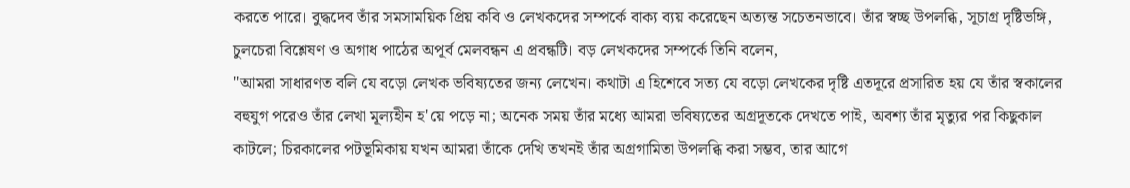করতে পারে। বুদ্ধদেব তাঁর সমসাময়িক প্রিয় কবি ও লেখকদের সম্পর্কে বাক্য ব্যয় করেছেন অত্যন্ত সচেতনভাবে। তাঁর স্বচ্ছ উপলব্ধি, সূচাগ্র দৃষ্টিভঙ্গি, চুলচেরা বিশ্লেষণ ও অগাধ পাঠের অপূর্ব মেলবন্ধন এ প্রবন্ধটি। বড় লেখকদের সম্পর্কে তিনি বলেন,
''আমরা সাধারণত বলি যে বড়ো লেখক ভবিষ্যতের জন্য লেখেন। কথাটা এ হিশেবে সত্য যে বড়ো লেখকের দৃষ্টি এতদূরে প্রসারিত হয় যে তাঁর স্বকালের বহুযুগ পরেও তাঁর লেখা মূল্যহীন হ'য়ে পড়ে না; অনেক সময় তাঁর মধ্যে আমরা ভবিষ্যতের অগ্রদূতকে দেখতে পাই, অবশ্য তাঁর মৃত্যুর পর কিছুকাল কাটলে; চিরকালের পটভূমিকায় যখন আমরা তাঁকে দেখি তখনই তাঁর অগ্রগামিতা উপলব্ধি করা সম্ভব, তার আগে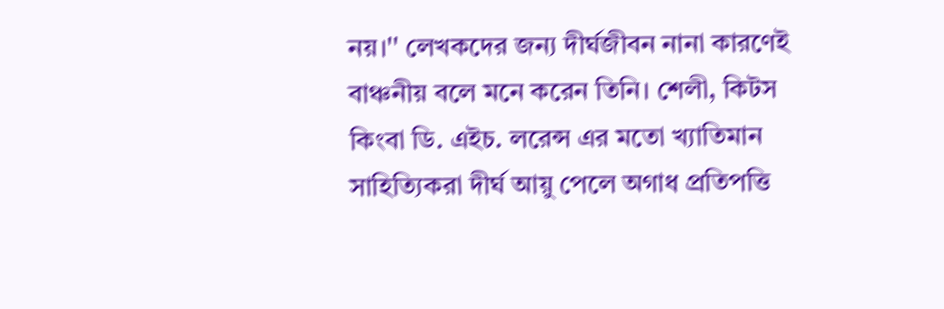নয়।'' লেখকদের জন্য দীর্ঘজীবন নানা কারণেই বাঞ্চনীয় বলে মনে করেন তিনি। শেলী, কিটস কিংবা ডি. এইচ. লরেন্স এর মতো খ্যাতিমান সাহিত্যিকরা দীর্ঘ আয়ু পেলে অগাধ প্রতিপত্তি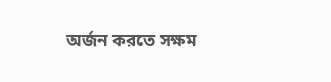অর্জন করতে সক্ষম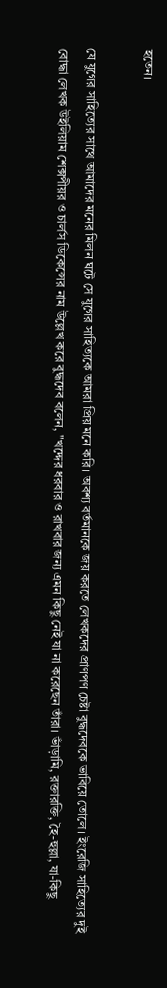হতেন।

যে যুগের সাহিত্যের সাথে আমাদের মনের মিলন ঘটে সে যুগের সাহিত্যকে আমরা প্রিয় মনে করি। অবশ্য বর্তমানকে জয় করতে লেখকদের প্রাণপণ চেষ্টা বুদ্ধদেবকে ভাবিয়ে তোলে। ইংরেজি সাহিত্যের দুই বোদ্ধা লেখক উইলিয়াম শেক্সপীয়র ও চার্লস ডিকেন্সের নাম উল্লেখ করে বুদ্ধদেব বলেন, "খদ্দের ধরবার ও রাখবার জন্য এমন কিছু নেই যা না করেছেন তাঁরা। ভাঁড়ামি, রক্তারক্তি, হৈ-হুল্লা, যা-কিছু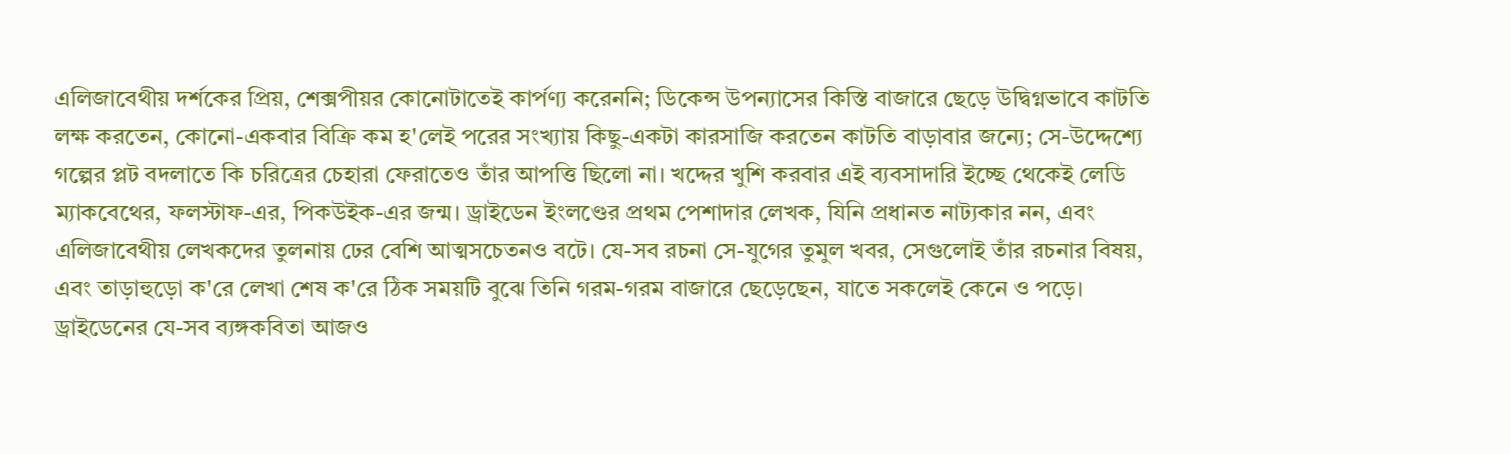এলিজাবেথীয় দর্শকের প্রিয়, শেক্সপীয়র কোনোটাতেই কার্পণ্য করেননি; ডিকেন্স উপন্যাসের কিস্তি বাজারে ছেড়ে উদ্বিগ্নভাবে কাটতি লক্ষ করতেন, কোনো-একবার বিক্রি কম হ'লেই পরের সংখ্যায় কিছু-একটা কারসাজি করতেন কাটতি বাড়াবার জন্যে; সে-উদ্দেশ্যে গল্পের প্লট বদলাতে কি চরিত্রের চেহারা ফেরাতেও তাঁর আপত্তি ছিলো না। খদ্দের খুশি করবার এই ব্যবসাদারি ইচ্ছে থেকেই লেডি ম্যাকবেথের, ফলস্টাফ-এর, পিকউইক-এর জন্ম। ড্রাইডেন ইংলণ্ডের প্রথম পেশাদার লেখক, যিনি প্রধানত নাট্যকার নন, এবং এলিজাবেথীয় লেখকদের তুলনায় ঢের বেশি আত্মসচেতনও বটে। যে-সব রচনা সে-যুগের তুমুল খবর, সেগুলোই তাঁর রচনার বিষয়, এবং তাড়াহুড়ো ক'রে লেখা শেষ ক'রে ঠিক সময়টি বুঝে তিনি গরম-গরম বাজারে ছেড়েছেন, যাতে সকলেই কেনে ও পড়ে। ড্রাইডেনের যে-সব ব্যঙ্গকবিতা আজও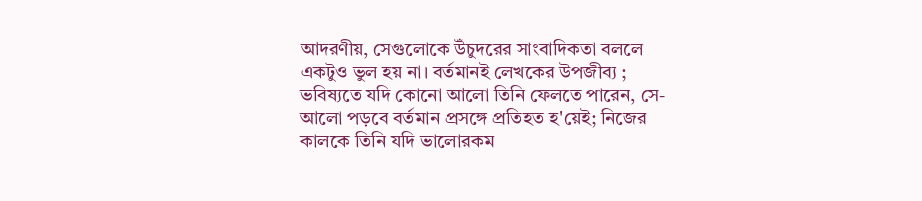আদরণীয়, সেগুলোকে উঁচুদরের সাংবাদিকতা বললে একটুও ভুল হয় না। বর্তমানই লেখকের উপজীব্য ; ভবিষ্যতে যদি কোনো আলো তিনি ফেলতে পারেন, সে-আলো পড়বে বর্তমান প্রসঙ্গে প্রতিহত হ'য়েই; নিজের কালকে তিনি যদি ভালোরকম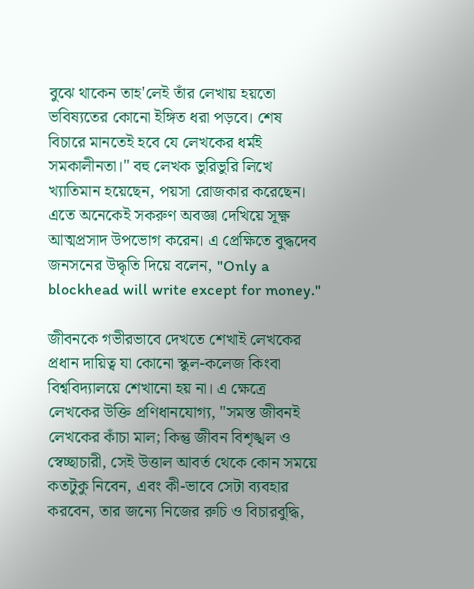বুঝে থাকেন তাহ'লেই তাঁর লেখায় হয়তো ভবিষ্যতের কোনো ইঙ্গিত ধরা পড়বে। শেষ বিচারে মানতেই হবে যে লেখকের ধর্মই সমকালীনতা।" বহু লেখক ভুরিভুরি লিখে খ্যাতিমান হয়েছেন, পয়সা রোজকার করেছেন। এতে অনেকেই সকরুণ অবজ্ঞা দেখিয়ে সূক্ষ্ণ আত্মপ্রসাদ উপভোগ করেন। এ প্রেক্ষিতে বুদ্ধদেব জনসনের উদ্ধৃতি দিয়ে বলেন, "Only a blockhead will write except for money."

জীবনকে গভীরভাবে দেখতে শেখাই লেখকের প্রধান দায়িত্ব যা কোনো স্কুল-কলেজ কিংবা বিশ্ববিদ্যালয়ে শেখানো হয় না। এ ক্ষেত্রে লেখকের উক্তি প্রণিধানযোগ্য, "সমস্ত জীবনই লেখকের কাঁচা মাল; কিন্তু জীবন বিশৃঙ্খল ও স্বেচ্ছাচারী, সেই উত্তাল আবর্ত থেকে কোন সময়ে কতটুকু নিবেন, এবং কী-ভাবে সেটা ব্যবহার করবেন, তার জন্যে নিজের রুচি ও বিচারবুদ্ধি,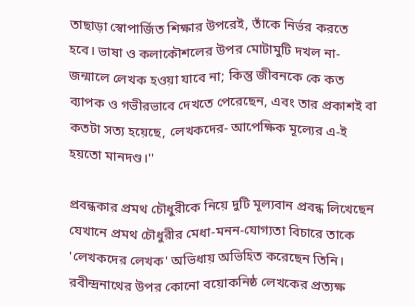তাছাড়া স্বোপার্জিত শিক্ষার উপরেই, তাঁকে নির্ভর করতে হবে। ভাষা ও কলাকৌশলের উপর মোটামুটি দখল না-জন্মালে লেখক হওয়া যাবে না; কিন্তু জীবনকে কে কত ব্যাপক ও গভীরভাবে দেখতে পেরেছেন, এবং তার প্রকাশই বা কতটা সত্য হয়েছে, লেখকদের- আপেক্ষিক মূল্যের এ-ই হয়তো মানদণ্ড।''

প্রবন্ধকার প্রমথ চৌধুরীকে নিয়ে দুটি মূল্যবান প্রবন্ধ লিখেছেন যেখানে প্রমথ চৌধুরীর মেধা-মনন-যোগ্যতা বিচারে তাকে 'লেখকদের লেখক' অভিধায় অভিহিত করেছেন তিনি। রবীন্দ্রনাথের উপর কোনো বয়োকনিষ্ঠ লেখকের প্রত্যক্ষ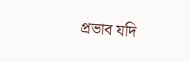প্রভাব যদি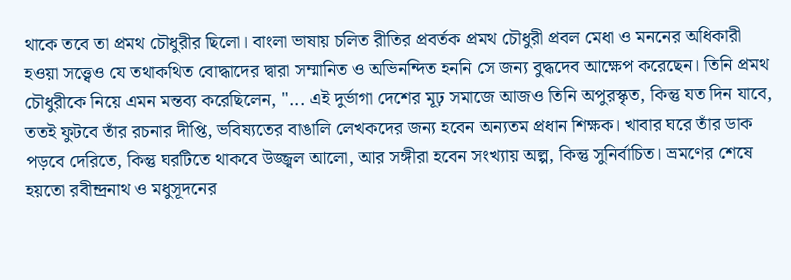থাকে তবে তা প্রমথ চৌধুরীর ছিলো। বাংলা ভাষায় চলিত রীতির প্রবর্তক প্রমথ চৌধুরী প্রবল মেধা ও মননের অধিকারী হওয়া সত্ত্বেও যে তথাকথিত বোদ্ধাদের দ্বারা সম্মানিত ও অভিনন্দিত হননি সে জন্য বুদ্ধদেব আক্ষেপ করেছেন। তিনি প্রমথ চৌধুরীকে নিয়ে এমন মন্তব্য করেছিলেন, "... এই দুর্ভাগা দেশের মূঢ় সমাজে আজও তিনি অপুরস্কৃত, কিন্তু যত দিন যাবে, ততই ফুটবে তাঁর রচনার দীপ্তি, ভবিষ্যতের বাঙালি লেখকদের জন্য হবেন অন্যতম প্রধান শিক্ষক। খাবার ঘরে তাঁর ডাক পড়বে দেরিতে, কিন্তু ঘরটিতে থাকবে উজ্জ্বল আলো, আর সঙ্গীরা হবেন সংখ্যায় অল্প, কিন্তু সুনির্বাচিত। ভ্রমণের শেষে হয়তো রবীন্দ্রনাথ ও মধুসূদনের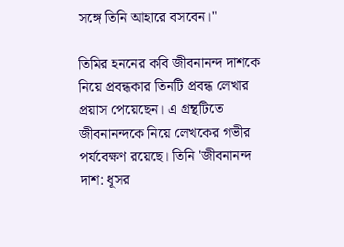সঙ্গে তিনি আহারে বসবেন।"

তিমির হননের কবি জীবনানন্দ দাশকে নিয়ে প্রবন্ধকার তিনটি প্রবন্ধ লেখার প্রয়াস পেয়েছেন। এ গ্রন্থটিতে জীবনানন্দকে নিয়ে লেখকের গভীর পর্যবেক্ষণ রয়েছে। তিনি 'জীবনানন্দ দাশ: ধূসর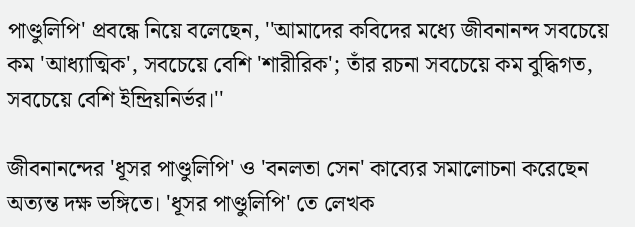পাণ্ডুলিপি' প্রবন্ধে নিয়ে বলেছেন, ''আমাদের কবিদের মধ্যে জীবনানন্দ সবচেয়ে কম 'আধ্যাত্মিক', সবচেয়ে বেশি 'শারীরিক'; তাঁর রচনা সবচেয়ে কম বুদ্ধিগত, সবচেয়ে বেশি ইন্দ্রিয়নির্ভর।''

জীবনানন্দের 'ধূসর পাণ্ডুলিপি' ও 'বনলতা সেন' কাব্যের সমালোচনা করেছেন অত্যন্ত দক্ষ ভঙ্গিতে। 'ধূসর পাণ্ডুলিপি' তে লেখক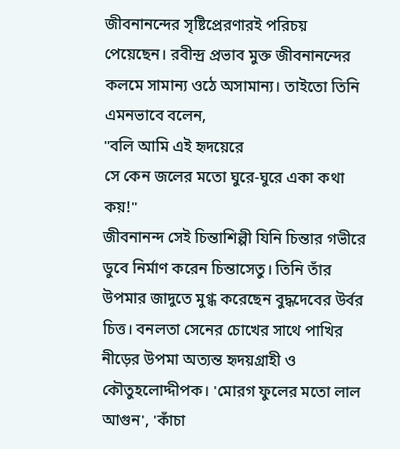জীবনানন্দের সৃষ্টিপ্রেরণারই পরিচয় পেয়েছেন। রবীন্দ্র প্রভাব মুক্ত জীবনানন্দের কলমে সামান্য ওঠে অসামান্য। তাইতো তিনি এমনভাবে বলেন,
"বলি আমি এই হৃদয়েরে
সে কেন জলের মতো ঘুরে-ঘুরে একা কথা কয়!"
জীবনানন্দ সেই চিন্তাশিল্পী যিনি চিন্তার গভীরে ডুবে নির্মাণ করেন চিন্তাসেতু। তিনি তাঁর উপমার জাদুতে মুগ্ধ করেছেন বুদ্ধদেবের উর্বর চিত্ত। বনলতা সেনের চোখের সাথে পাখির নীড়ের উপমা অত্যন্ত হৃদয়গ্রাহী ও কৌতুহলোদ্দীপক। 'মোরগ ফুলের মতো লাল আগুন', 'কাঁচা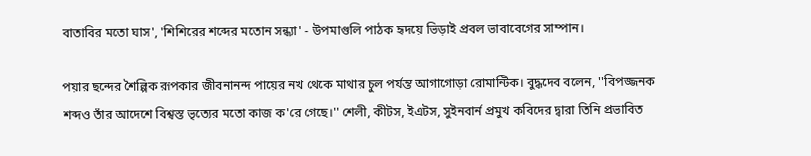বাতাবির মতো ঘাস', 'শিশিরের শব্দের মতোন সন্ধ্যা' - উপমাগুলি পাঠক হৃদয়ে ভিড়াই প্রবল ভাবাবেগের সাম্পান।

পয়ার ছন্দের শৈল্পিক রূপকার জীবনানন্দ পায়ের নখ থেকে মাথার চুল পর্যন্ত আগাগোড়া রোমান্টিক। বুদ্ধদেব বলেন, ''বিপজ্জনক শব্দও তাঁর আদেশে বিশ্বস্ত ভৃত্যের মতো কাজ ক'রে গেছে।'' শেলী, কীটস, ইএটস, সুইনবার্ন প্রমুখ কবিদের দ্বারা তিনি প্রভাবিত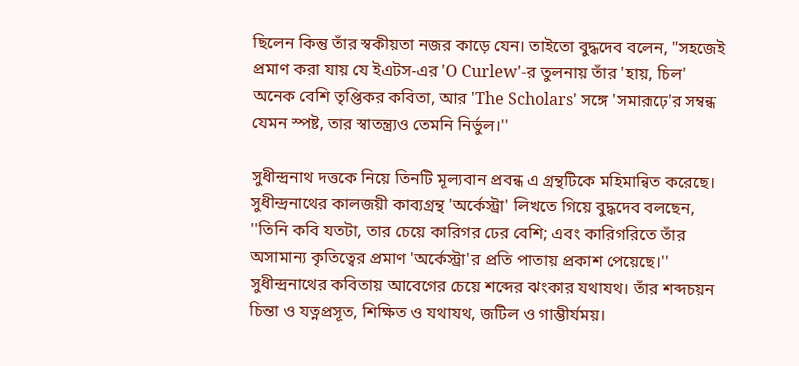ছিলেন কিন্তু তাঁর স্বকীয়তা নজর কাড়ে যেন। তাইতো বুদ্ধদেব বলেন, "সহজেই প্রমাণ করা যায় যে ইএটস-এর 'O Curlew'-র তুলনায় তাঁর 'হায়, চিল' অনেক বেশি তৃপ্তিকর কবিতা, আর 'The Scholars' সঙ্গে 'সমারূঢ়ে'র সম্বন্ধ যেমন স্পষ্ট, তার স্বাতন্ত্র্যও তেমনি নির্ভুল।''

সুধীন্দ্রনাথ দত্তকে নিয়ে তিনটি মূল্যবান প্রবন্ধ এ গ্রন্থটিকে মহিমান্বিত করেছে। সুধীন্দ্রনাথের কালজয়ী কাব্যগ্রন্থ 'অর্কেস্ট্রা' লিখতে গিয়ে বুদ্ধদেব বলছেন, ''তিনি কবি যতটা, তার চেয়ে কারিগর ঢের বেশি; এবং কারিগরিতে তাঁর অসামান্য কৃতিত্বের প্রমাণ 'অর্কেস্ট্রা'র প্রতি পাতায় প্রকাশ পেয়েছে।'' সুধীন্দ্রনাথের কবিতায় আবেগের চেয়ে শব্দের ঝংকার যথাযথ। তাঁর শব্দচয়ন চিন্তা ও যত্নপ্রসূত, শিক্ষিত ও যথাযথ, জটিল ও গাম্ভীর্যময়।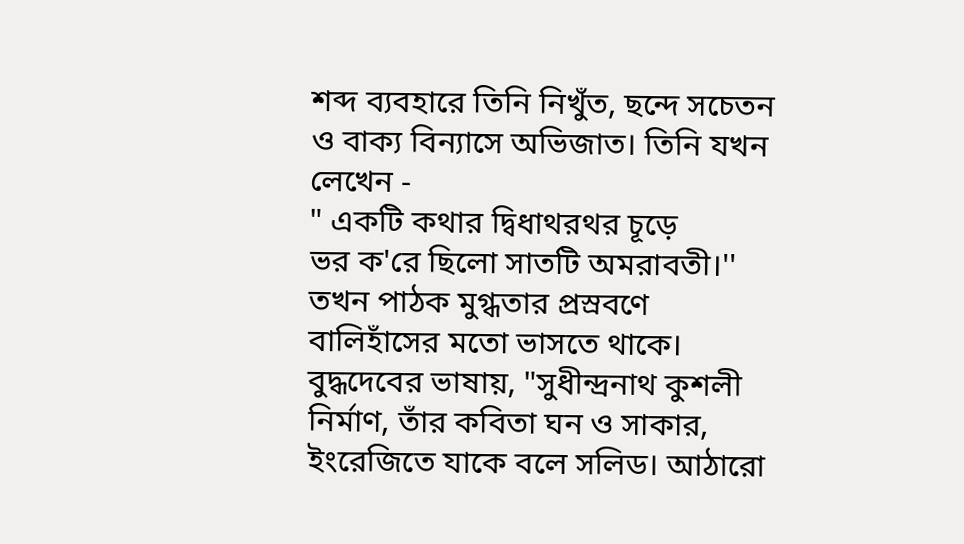শব্দ ব্যবহারে তিনি নিখুঁত, ছন্দে সচেতন ও বাক্য বিন্যাসে অভিজাত। তিনি যখন লেখেন -
" একটি কথার দ্বিধাথরথর চূড়ে
ভর ক'রে ছিলো সাতটি অমরাবতী।'' তখন পাঠক মুগ্ধতার প্রস্রবণে বালিহাঁসের মতো ভাসতে থাকে। বুদ্ধদেবের ভাষায়, "সুধীন্দ্রনাথ কুশলী নির্মাণ, তাঁর কবিতা ঘন ও সাকার, ইংরেজিতে যাকে বলে সলিড। আঠারো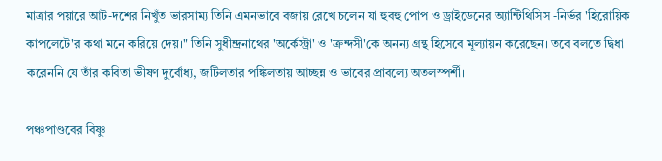মাত্রার পয়ারে আট-দশের নিখুঁত ভারসাম্য তিনি এমনভাবে বজায় রেখে চলেন যা হুবহু পোপ ও ড্রাইডেনের অ্যান্টিথিসিস -নির্ভর 'হিরোয়িক কাপলেটে'র কথা মনে করিয়ে দেয়।" তিনি সুধীন্দ্রনাথের 'অর্কেস্ট্রা' ও 'ক্রন্দসী'কে অনন্য গ্রন্থ হিসেবে মূল্যায়ন করেছেন। তবে বলতে দ্বিধা করেননি যে তাঁর কবিতা ভীষণ দুর্বোধ্য, জটিলতার পঙ্কিলতায় আচ্ছন্ন ও ভাবের প্রাবল্যে অতলস্পর্শী।

পঞ্চপাণ্ডবের বিষ্ণু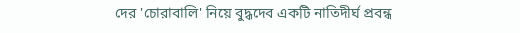দের 'চোরাবালি' নিয়ে বুদ্ধদেব একটি নাতিদীর্ঘ প্রবন্ধ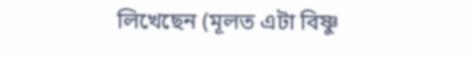লিখেছেন (মূলত এটা বিষ্ণু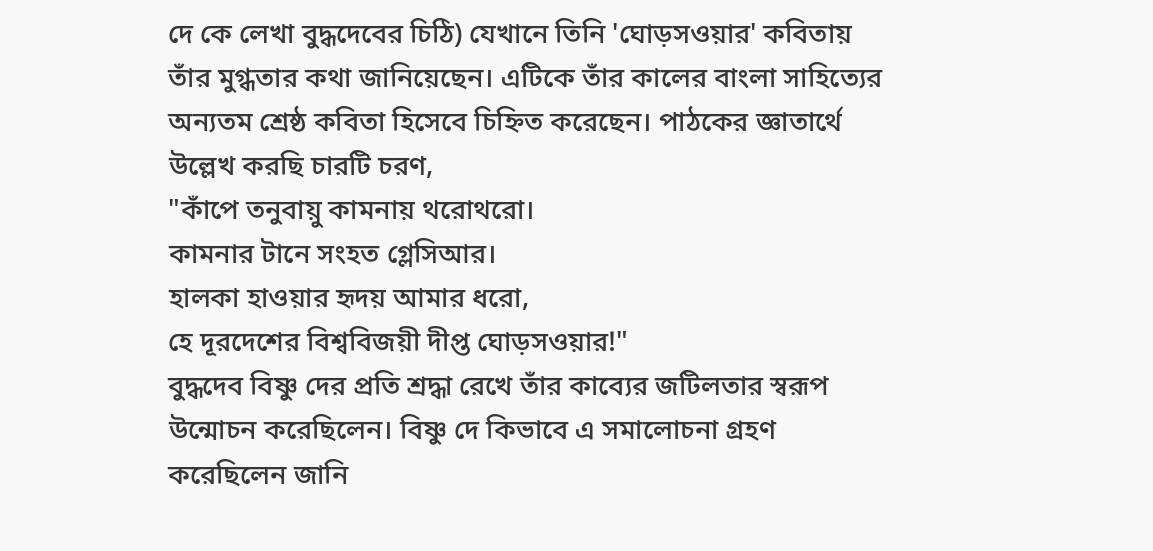দে কে লেখা বুদ্ধদেবের চিঠি) যেখানে তিনি 'ঘোড়সওয়ার' কবিতায় তাঁর মুগ্ধতার কথা জানিয়েছেন। এটিকে তাঁর কালের বাংলা সাহিত্যের অন্যতম শ্রেষ্ঠ কবিতা হিসেবে চিহ্নিত করেছেন। পাঠকের জ্ঞাতার্থে উল্লেখ করছি চারটি চরণ,
"কাঁপে তনুবায়ু কামনায় থরোথরো।
কামনার টানে সংহত গ্লেসিআর।
হালকা হাওয়ার হৃদয় আমার ধরো,
হে দূরদেশের বিশ্ববিজয়ী দীপ্ত ঘোড়সওয়ার!"
বুদ্ধদেব বিষ্ণু দের প্রতি শ্রদ্ধা রেখে তাঁর কাব্যের জটিলতার স্বরূপ উন্মোচন করেছিলেন। বিষ্ণু দে কিভাবে এ সমালোচনা গ্রহণ করেছিলেন জানি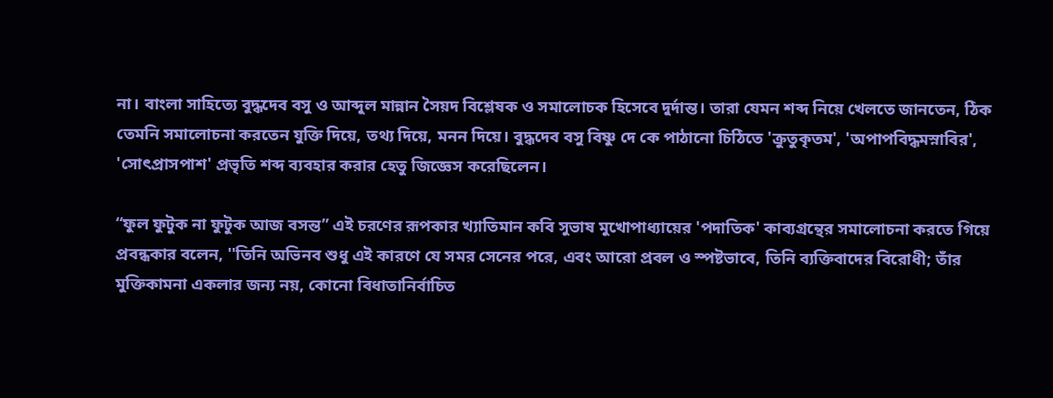না। বাংলা সাহিত্যে বুদ্ধদেব বসু ও আব্দুল মান্নান সৈয়দ বিশ্লেষক ও সমালোচক হিসেবে দুর্দান্ত। তারা যেমন শব্দ নিয়ে খেলতে জানতেন, ঠিক তেমনি সমালোচনা করতেন যুক্তি দিয়ে, তথ্য দিয়ে, মনন দিয়ে। বুদ্ধদেব বসু বিষ্ণু দে কে পাঠানো চিঠিতে 'ক্রুতুকৃতম', 'অপাপবিদ্ধমস্নাবির', 'সোৎপ্রাসপাশ' প্রভৃতি শব্দ ব্যবহার করার হেতু জিজ্ঞেস করেছিলেন।

“ফুল ফুটুক না ফুটুক আজ বসন্ত” এই চরণের রূপকার খ্যাতিমান কবি সুভাষ মুখোপাধ্যায়ের 'পদাতিক' কাব্যগ্রন্থের সমালোচনা করতে গিয়ে প্রবন্ধকার বলেন, ''তিনি অভিনব শুধু এই কারণে যে সমর সেনের পরে, এবং আরো প্রবল ও স্পষ্টভাবে, তিনি ব্যক্তিবাদের বিরোধী; তাঁর মুক্তিকামনা একলার জন্য নয়, কোনো বিধাতানির্বাচিত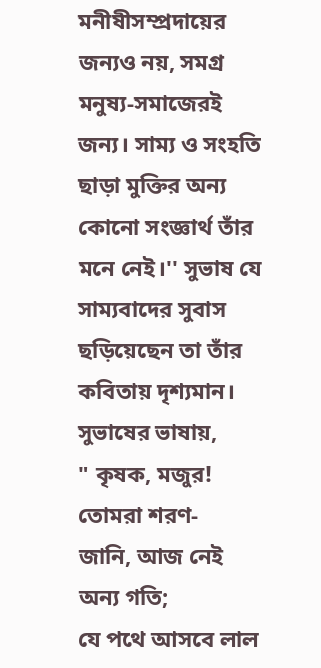মনীষীসম্প্রদায়ের জন্যও নয়, সমগ্র মনুষ্য-সমাজেরই জন্য। সাম্য ও সংহতি ছাড়া মুক্তির অন্য কোনো সংজ্ঞার্থ তাঁর মনে নেই।'' সুভাষ যে সাম্যবাদের সুবাস ছড়িয়েছেন তা তাঁর কবিতায় দৃশ্যমান। সুভাষের ভাষায়,
" কৃষক, মজুর! তোমরা শরণ-
জানি, আজ নেই অন্য গতি;
যে পথে আসবে লাল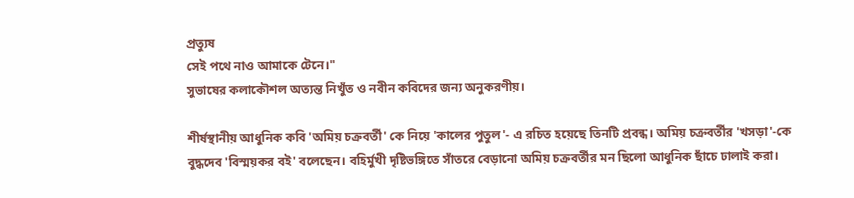প্রত্যুষ
সেই পথে নাও আমাকে টেনে।"
সুভাষের কলাকৌশল অত্যন্ত নিখুঁত ও নবীন কবিদের জন্য অনুকরণীয়।

শীর্ষস্থানীয় আধুনিক কবি 'অমিয় চক্রবর্তী' কে নিয়ে 'কালের পুতুল'- এ রচিত হয়েছে তিনটি প্রবন্ধ। অমিয় চক্রবর্তীর 'খসড়া'-কে বুদ্ধদেব 'বিস্ময়কর বই' বলেছেন। বহির্মুখী দৃষ্টিভঙ্গিতে সাঁতরে বেড়ানো অমিয় চক্রবর্তীর মন ছিলো আধুনিক ছাঁচে ঢালাই করা।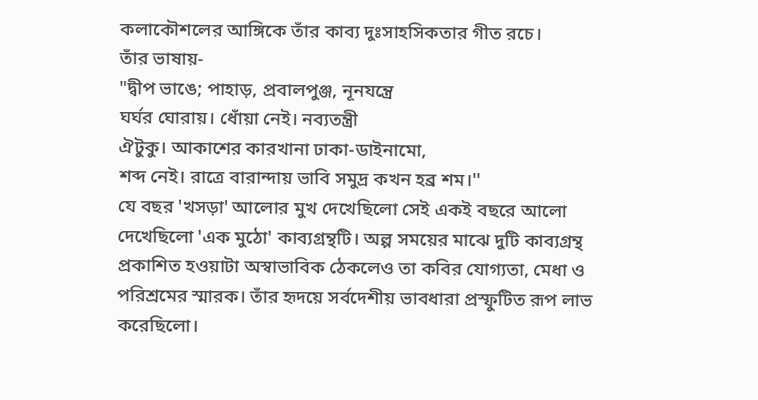কলাকৌশলের আঙ্গিকে তাঁর কাব্য দুঃসাহসিকতার গীত রচে।
তাঁর ভাষায়-
"দ্বীপ ভাঙে; পাহাড়, প্রবালপুঞ্জ, নূনযন্ত্রে
ঘর্ঘর ঘোরায়। ধোঁয়া নেই। নব্যতন্ত্রী
ঐটুকু। আকাশের কারখানা ঢাকা-ডাইনামো,
শব্দ নেই। রাত্রে বারান্দায় ভাবি সমুদ্র কখন হব্র শম।''
যে বছর 'খসড়া' আলোর মুখ দেখেছিলো সেই একই বছরে আলো দেখেছিলো 'এক মুঠো' কাব্যগ্রন্থটি। অল্প সময়ের মাঝে দুটি কাব্যগ্রন্থ প্রকাশিত হওয়াটা অস্বাভাবিক ঠেকলেও তা কবির যোগ্যতা, মেধা ও পরিশ্রমের স্মারক। তাঁর হৃদয়ে সর্বদেশীয় ভাবধারা প্রস্ফুটিত রূপ লাভ করেছিলো।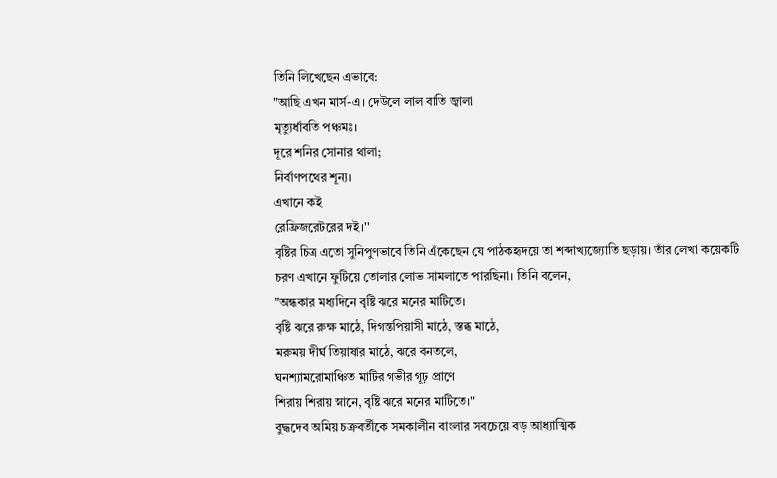তিনি লিখেছেন এভাবে:
"আছি এখন মার্স-এ। দেউলে লাল বাতি জ্বালা
মৃত্যুর্ধাবতি পঞ্চমঃ।
দূরে শনির সোনার থালা;
নির্বাণপথের শূন্য।
এখানে কই
রেফ্রিজরেটরের দই।''
বৃষ্টির চিত্র এতো সুনিপুণভাবে তিনি এঁকেছেন যে পাঠকহৃদয়ে তা শব্দাখ্যজ্যোতি ছড়ায়। তাঁর লেখা কয়েকটি চরণ এখানে ফুটিয়ে তোলার লোভ সামলাতে পারছিনা। তিনি বলেন,
"অন্ধকার মধ্যদিনে বৃষ্টি ঝরে মনের মাটিতে।
বৃষ্টি ঝরে রুক্ষ মাঠে, দিগন্তপিয়াসী মাঠে, স্তব্ধ মাঠে,
মরুময় দীর্ঘ তিয়াষার মাঠে, ঝরে বনতলে,
ঘনশ্যামরোমাঞ্চিত মাটির গভীর গূঢ় প্রাণে
শিরায় শিরায় স্নানে, বৃষ্টি ঝরে মনের মাটিতে।"
বুদ্ধদেব অমিয় চক্রবর্তীকে সমকালীন বাংলার সবচেয়ে বড় আধ্যাত্মিক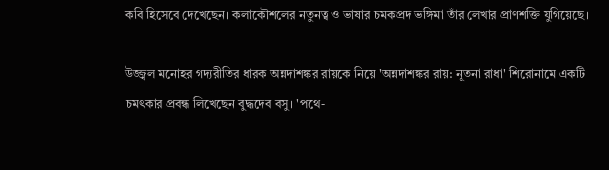কবি হিসেবে দেখেছেন। কলাকৌশলের নতুনত্ব ও ভাষার চমকপ্রদ ভঙ্গিমা তাঁর লেখার প্রাণশক্তি যুগিয়েছে।

উজ্জ্বল মনোহর গদ্যরীতির ধারক অন্নদাশঙ্কর রায়কে নিয়ে 'অন্নদাশঙ্কর রায়: নূতনা রাধা' শিরোনামে একটি চমৎকার প্রবন্ধ লিখেছেন বুদ্ধদেব বসু। 'পথে-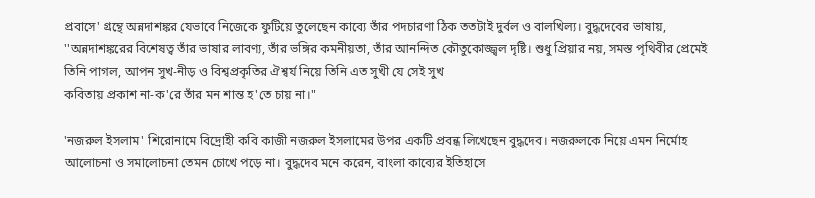প্রবাসে' গ্রন্থে অন্নদাশঙ্কর যেভাবে নিজেকে ফুটিয়ে তুলেছেন কাব্যে তাঁর পদচারণা ঠিক ততটাই দুর্বল ও বালখিল্য। বুদ্ধদেবের ভাষায়, ''অন্নদাশঙ্করের বিশেষত্ব তাঁর ভাষার লাবণ্য, তাঁর ভঙ্গির কমনীয়তা, তাঁর আনন্দিত কৌতুকোজ্জ্বল দৃষ্টি। শুধু প্রিয়ার নয়, সমস্ত পৃথিবীর প্রেমেই তিনি পাগল, আপন সুখ-নীড় ও বিশ্বপ্রকৃতির ঐশ্বর্য নিয়ে তিনি এত সুখী যে সেই সুখ
কবিতায় প্রকাশ না-ক'রে তাঁর মন শান্ত হ'তে চায় না।"

'নজরুল ইসলাম' শিরোনামে বিদ্রোহী কবি কাজী নজরুল ইসলামের উপর একটি প্রবন্ধ লিখেছেন বুদ্ধদেব। নজরুলকে নিয়ে এমন নির্মোহ আলোচনা ও সমালোচনা তেমন চোখে পড়ে না। বুদ্ধদেব মনে করেন, বাংলা কাব্যের ইতিহাসে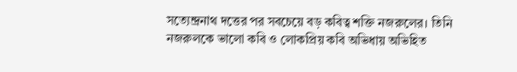সত্যেন্দ্রনাথ দত্তের পর সবচেয়ে বড় কবিত্ব শক্তি নজরুলের। তিনি নজরুলকে ভালো কবি ও লোকপ্রিয় কবি অভিধায় অভিহিত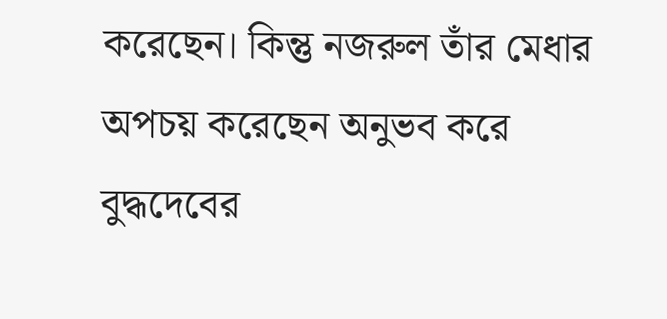করেছেন। কিন্তু নজরুল তাঁর মেধার অপচয় করেছেন অনুভব করে বুদ্ধদেবের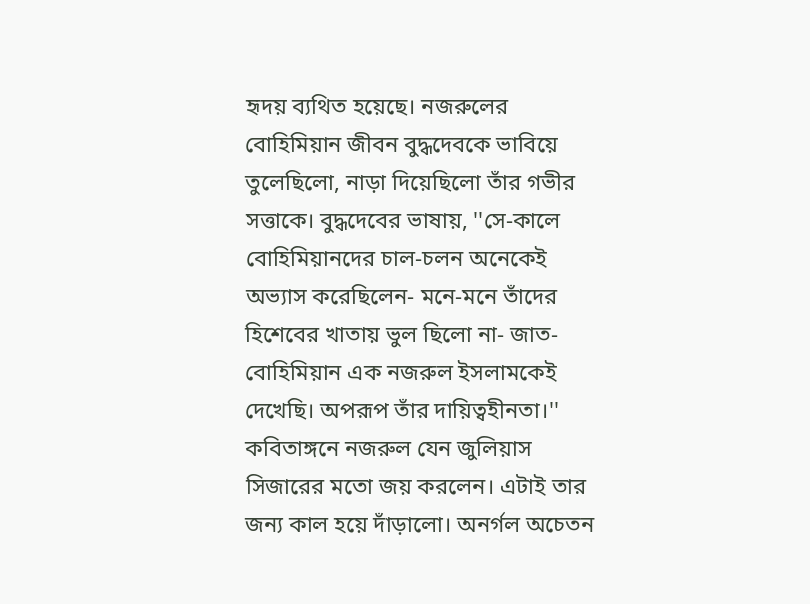হৃদয় ব্যথিত হয়েছে। নজরুলের বোহিমিয়ান জীবন বুদ্ধদেবকে ভাবিয়ে তুলেছিলো, নাড়া দিয়েছিলো তাঁর গভীর সত্তাকে। বুদ্ধদেবের ভাষায়, ''সে-কালে বোহিমিয়ানদের চাল-চলন অনেকেই অভ্যাস করেছিলেন- মনে-মনে তাঁদের হিশেবের খাতায় ভুল ছিলো না- জাত-বোহিমিয়ান এক নজরুল ইসলামকেই দেখেছি। অপরূপ তাঁর দায়িত্বহীনতা।'' কবিতাঙ্গনে নজরুল যেন জুলিয়াস সিজারের মতো জয় করলেন। এটাই তার জন্য কাল হয়ে দাঁড়ালো। অনর্গল অচেতন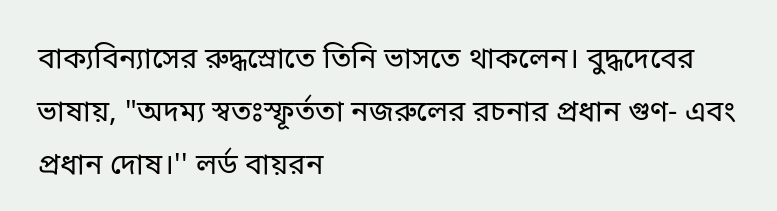বাক্যবিন্যাসের রুদ্ধস্রোতে তিনি ভাসতে থাকলেন। বুদ্ধদেবের ভাষায়, "অদম্য স্বতঃস্ফূর্ততা নজরুলের রচনার প্রধান গুণ- এবং প্রধান দোষ।'' লর্ড বায়রন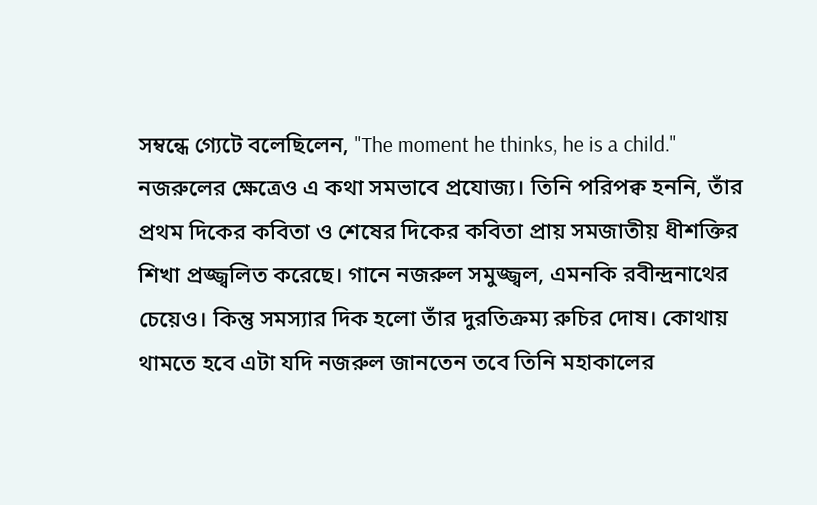সম্বন্ধে গ্যেটে বলেছিলেন, "The moment he thinks, he is a child." নজরুলের ক্ষেত্রেও এ কথা সমভাবে প্রযোজ্য। তিনি পরিপক্ব হননি, তাঁর প্রথম দিকের কবিতা ও শেষের দিকের কবিতা প্রায় সমজাতীয় ধীশক্তির শিখা প্রজ্জ্বলিত করেছে। গানে নজরুল সমুজ্জ্বল, এমনকি রবীন্দ্রনাথের চেয়েও। কিন্তু সমস্যার দিক হলো তাঁর দুরতিক্রম্য রুচির দোষ। কোথায় থামতে হবে এটা যদি নজরুল জানতেন তবে তিনি মহাকালের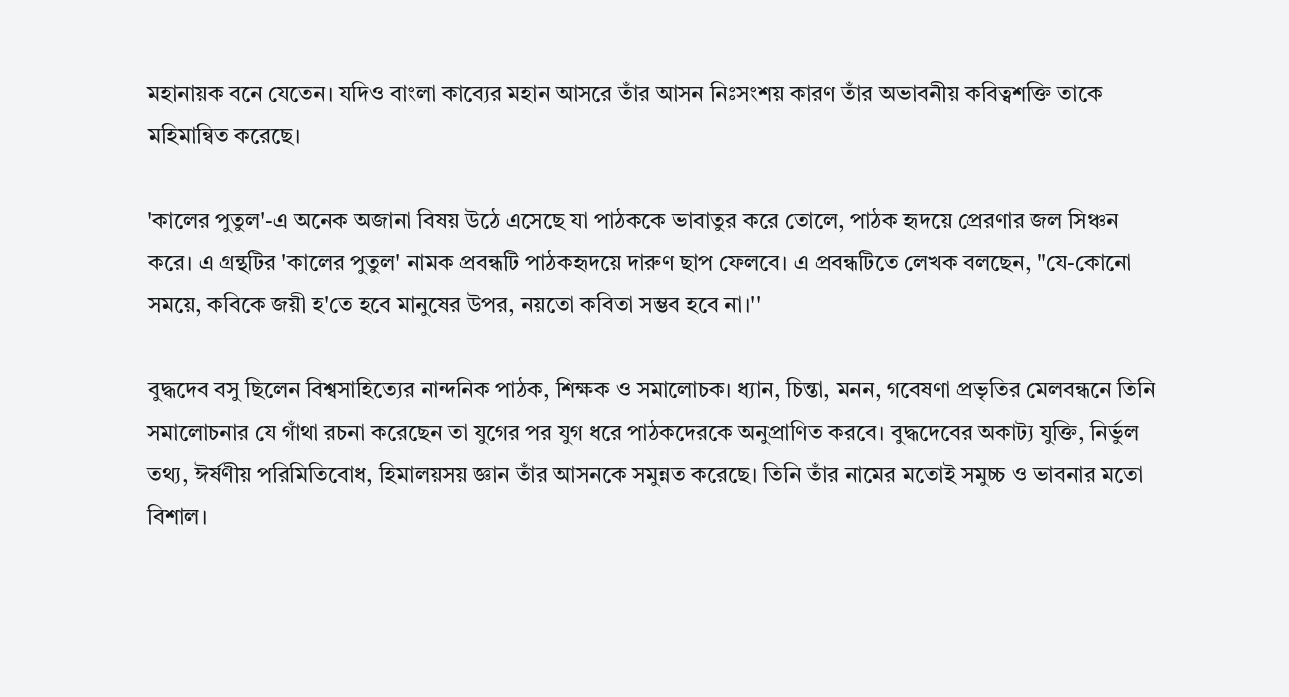মহানায়ক বনে যেতেন। যদিও বাংলা কাব্যের মহান আসরে তাঁর আসন নিঃসংশয় কারণ তাঁর অভাবনীয় কবিত্বশক্তি তাকে মহিমান্বিত করেছে।

'কালের পুতুল'-এ অনেক অজানা বিষয় উঠে এসেছে যা পাঠককে ভাবাতুর করে তোলে, পাঠক হৃদয়ে প্রেরণার জল সিঞ্চন করে। এ গ্রন্থটির 'কালের পুতুল' নামক প্রবন্ধটি পাঠকহৃদয়ে দারুণ ছাপ ফেলবে। এ প্রবন্ধটিতে লেখক বলছেন, "যে-কোনো সময়ে, কবিকে জয়ী হ'তে হবে মানুষের উপর, নয়তো কবিতা সম্ভব হবে না।''

বুদ্ধদেব বসু ছিলেন বিশ্বসাহিত্যের নান্দনিক পাঠক, শিক্ষক ও সমালোচক। ধ্যান, চিন্তা, মনন, গবেষণা প্রভৃতির মেলবন্ধনে তিনি সমালোচনার যে গাঁথা রচনা করেছেন তা যুগের পর যুগ ধরে পাঠকদেরকে অনুপ্রাণিত করবে। বুদ্ধদেবের অকাট্য যুক্তি, নির্ভুল তথ্য, ঈর্ষণীয় পরিমিতিবোধ, হিমালয়সয় জ্ঞান তাঁর আসনকে সমুন্নত করেছে। তিনি তাঁর নামের মতোই সমুচ্চ ও ভাবনার মতো বিশাল।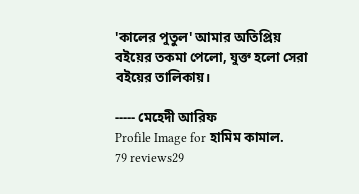'কালের পুতুল' আমার অতিপ্রিয় বইয়ের তকমা পেলো, যুক্ত হলো সেরা বইয়ের তালিকায়।

----- মেহেদী আরিফ
Profile Image for হামিম কামাল.
79 reviews29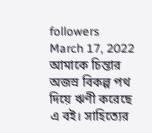followers
March 17, 2022
আমাকে চিন্তার অজস্র বিকল্প পথ দিয়ে ঋণী করেছে এ বই। সাহিত্যের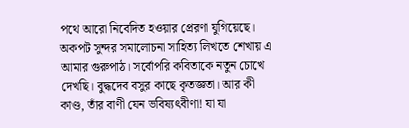পথে আরো নিবেদিত হওয়ার প্রেরণা যুগিয়েছে। অকপট সুন্দর সমালোচনা সাহিত্য লিখতে শেখায় এ আমার গুরুপাঠ। সর্বোপরি কবিতাকে নতুন চোখে দেখছি। বুদ্ধদেব বসুর কাছে কৃতজ্ঞতা। আর কী কাণ্ড, তাঁর বাণী যেন ভবিষ্যৎবীণা! যা যা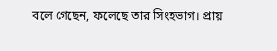বলে গেছেন, ফলেছে তার সিংহভাগ। প্রায়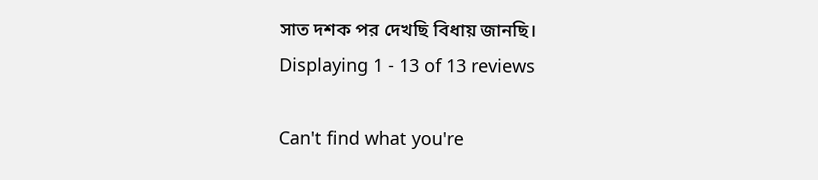সাত দশক পর দেখছি বিধায় জানছি।
Displaying 1 - 13 of 13 reviews

Can't find what you're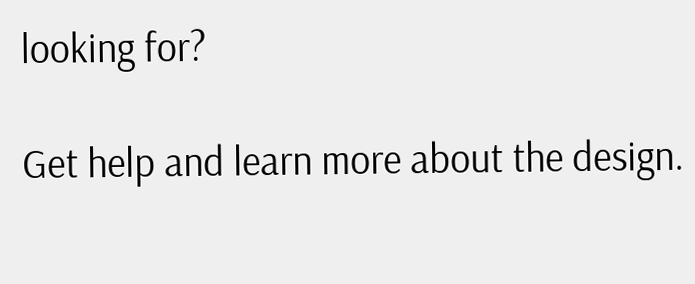looking for?

Get help and learn more about the design.